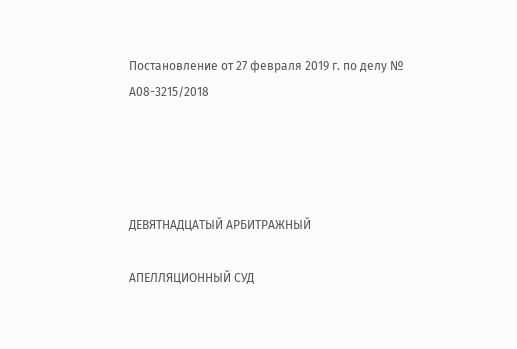Постановление от 27 февраля 2019 г. по делу № А08-3215/2018




ДЕВЯТНАДЦАТЫЙ АРБИТРАЖНЫЙ

АПЕЛЛЯЦИОННЫЙ СУД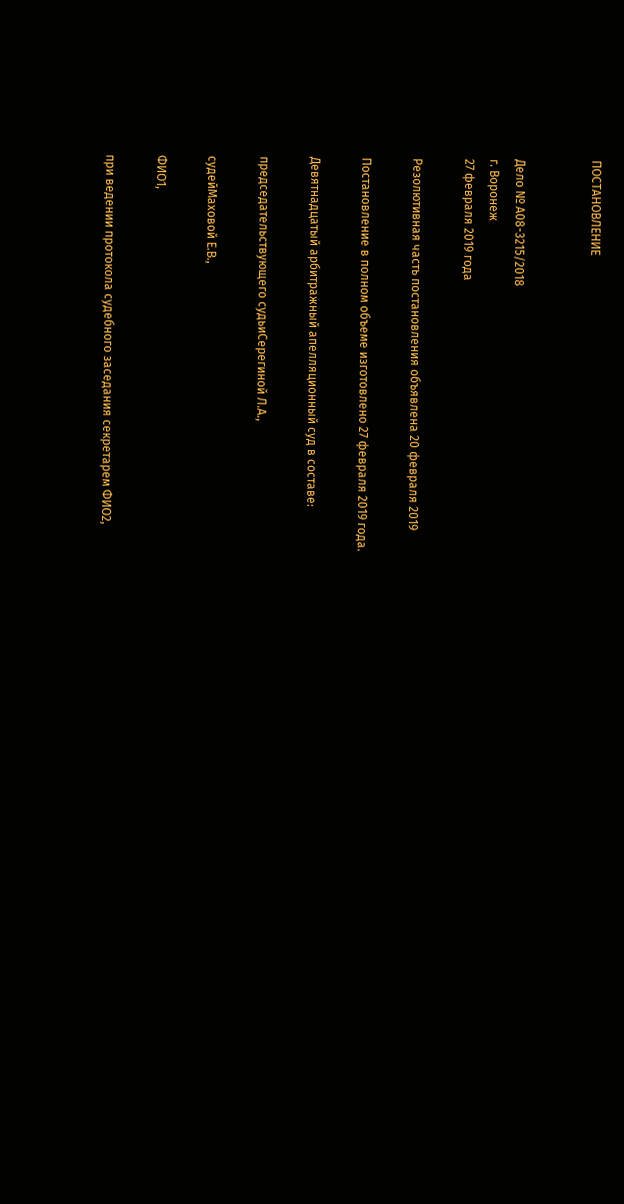ПОСТАНОВЛЕНИЕ


Дело № А08-3215/2018
г. Воронеж
27 февраля 2019 года

Резолютивная часть постановления объявлена 20 февраля 2019

Постановление в полном объеме изготовлено 27 февраля 2019 года.

Девятнадцатый арбитражный апелляционный суд в составе:

председательствующего судьиСерегиной Л.А.,

судейМаховой Е.В.,

ФИО1,

при ведении протокола судебного заседания секретарем ФИО2,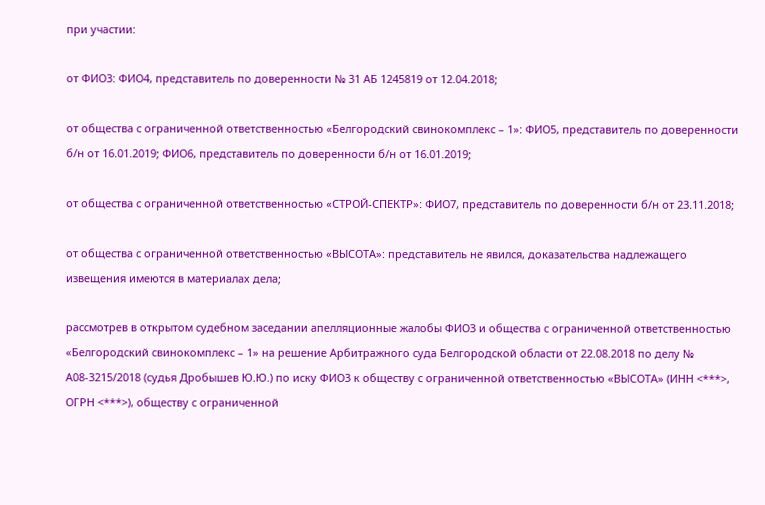при участии:

от ФИО3: ФИО4, представитель по доверенности № 31 АБ 1245819 от 12.04.2018;

от общества с ограниченной ответственностью «Белгородский свинокомплекс – 1»: ФИО5, представитель по доверенности б/н от 16.01.2019; ФИО6, представитель по доверенности б/н от 16.01.2019;

от общества с ограниченной ответственностью «СТРОЙ-СПЕКТР»: ФИО7, представитель по доверенности б/н от 23.11.2018;

от общества с ограниченной ответственностью «ВЫСОТА»: представитель не явился, доказательства надлежащего извещения имеются в материалах дела;

рассмотрев в открытом судебном заседании апелляционные жалобы ФИО3 и общества с ограниченной ответственностью «Белгородский свинокомплекс – 1» на решение Арбитражного суда Белгородской области от 22.08.2018 по делу № А08-3215/2018 (судья Дробышев Ю.Ю.) по иску ФИО3 к обществу с ограниченной ответственностью «ВЫСОТА» (ИНН <***>, ОГРН <***>), обществу с ограниченной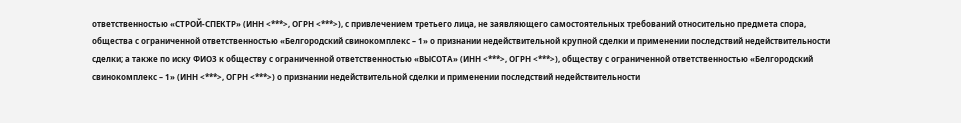ответственностью «СТРОЙ-СПЕКТР» (ИНН <***>, ОГРН <***>), с привлечением третьего лица, не заявляющего самостоятельных требований относительно предмета спора, общества с ограниченной ответственностью «Белгородский свинокомплекс – 1» о признании недействительной крупной сделки и применении последствий недействительности сделки; а также по иску ФИО3 к обществу с ограниченной ответственностью «ВЫСОТА» (ИНН <***>, ОГРН <***>), обществу с ограниченной ответственностью «Белгородский свинокомплекс – 1» (ИНН <***>, ОГРН <***>) о признании недействительной сделки и применении последствий недействительности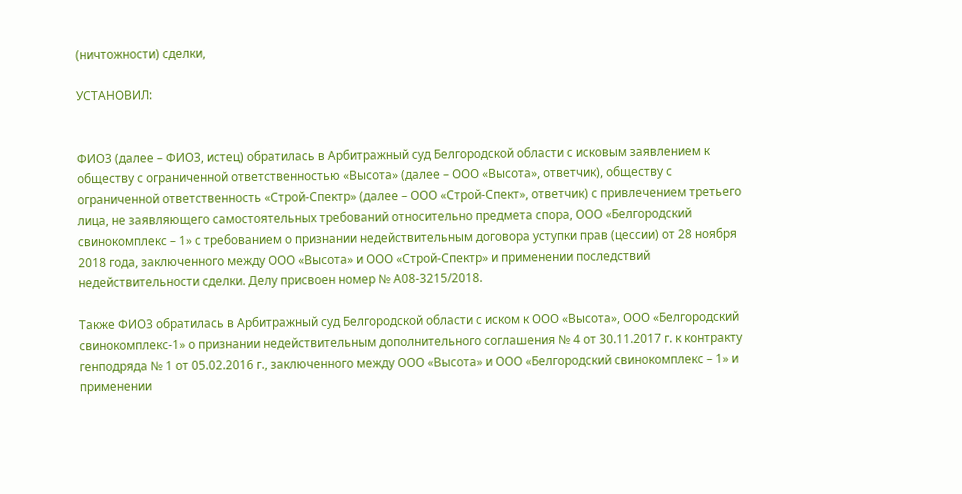(ничтожности) сделки,

УСТАНОВИЛ:


ФИО3 (далее – ФИО3, истец) обратилась в Арбитражный суд Белгородской области с исковым заявлением к обществу с ограниченной ответственностью «Высота» (далее – ООО «Высота», ответчик), обществу с ограниченной ответственность «Строй-Спектр» (далее – ООО «Строй-Спект», ответчик) с привлечением третьего лица, не заявляющего самостоятельных требований относительно предмета спора, ООО «Белгородский свинокомплекс – 1» с требованием о признании недействительным договора уступки прав (цессии) от 28 ноября 2018 года, заключенного между ООО «Высота» и ООО «Строй-Спектр» и применении последствий недействительности сделки. Делу присвоен номер № А08-3215/2018.

Также ФИО3 обратилась в Арбитражный суд Белгородской области с иском к ООО «Высота», ООО «Белгородский свинокомплекс-1» о признании недействительным дополнительного соглашения № 4 от 30.11.2017 г. к контракту генподряда № 1 от 05.02.2016 г., заключенного между ООО «Высота» и ООО «Белгородский свинокомплекс – 1» и применении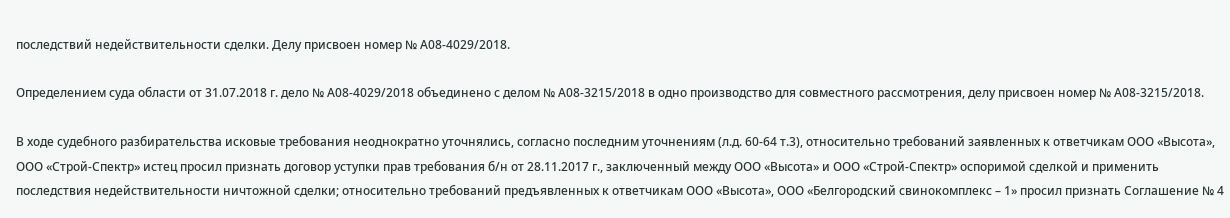последствий недействительности сделки. Делу присвоен номер № А08-4029/2018.

Определением суда области от 31.07.2018 г. дело № А08-4029/2018 объединено с делом № А08-3215/2018 в одно производство для совместного рассмотрения, делу присвоен номер № А08-3215/2018.

В ходе судебного разбирательства исковые требования неоднократно уточнялись, согласно последним уточнениям (л.д. 60-64 т.3), относительно требований заявленных к ответчикам ООО «Высота», ООО «Строй-Спектр» истец просил признать договор уступки прав требования б/н от 28.11.2017 г., заключенный между ООО «Высота» и ООО «Строй-Спектр» оспоримой сделкой и применить последствия недействительности ничтожной сделки; относительно требований предъявленных к ответчикам ООО «Высота», ООО «Белгородский свинокомплекс – 1» просил признать Соглашение № 4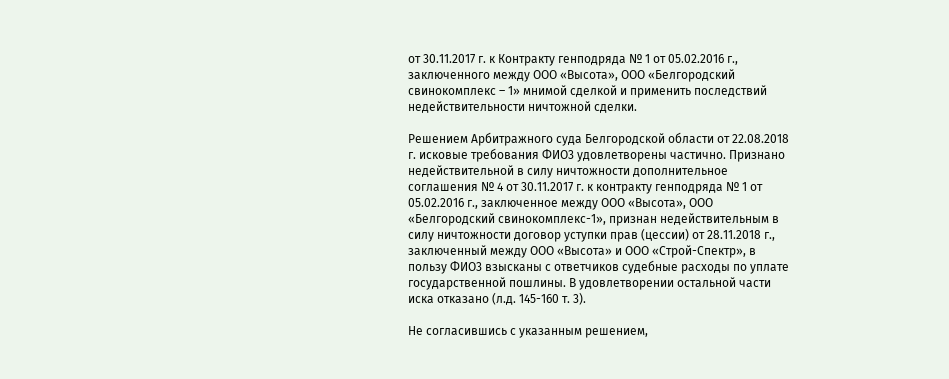от 30.11.2017 г. к Контракту генподряда № 1 от 05.02.2016 г., заключенного между ООО «Высота», ООО «Белгородский свинокомплекс – 1» мнимой сделкой и применить последствий недействительности ничтожной сделки.

Решением Арбитражного суда Белгородской области от 22.08.2018 г. исковые требования ФИО3 удовлетворены частично. Признано недействительной в силу ничтожности дополнительное соглашения № 4 от 30.11.2017 г. к контракту генподряда № 1 от 05.02.2016 г., заключенное между ООО «Высота», ООО «Белгородский свинокомплекс-1», признан недействительным в силу ничтожности договор уступки прав (цессии) от 28.11.2018 г., заключенный между ООО «Высота» и ООО «Строй-Спектр», в пользу ФИО3 взысканы с ответчиков судебные расходы по уплате государственной пошлины. В удовлетворении остальной части иска отказано (л.д. 145-160 т. 3).

Не согласившись с указанным решением,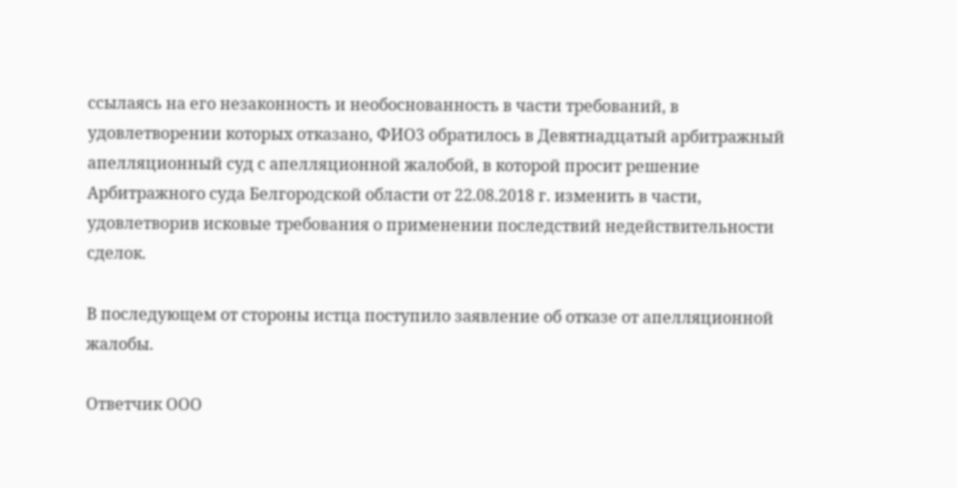ссылаясь на его незаконность и необоснованность в части требований, в удовлетворении которых отказано, ФИО3 обратилось в Девятнадцатый арбитражный апелляционный суд с апелляционной жалобой, в которой просит решение Арбитражного суда Белгородской области от 22.08.2018 г. изменить в части, удовлетворив исковые требования о применении последствий недействительности сделок.

В последующем от стороны истца поступило заявление об отказе от апелляционной жалобы.

Ответчик ООО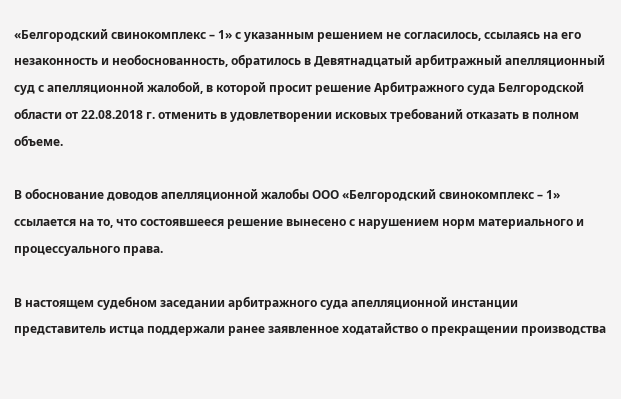«Белгородский свинокомплекс – 1» с указанным решением не согласилось, ссылаясь на его незаконность и необоснованность, обратилось в Девятнадцатый арбитражный апелляционный суд с апелляционной жалобой, в которой просит решение Арбитражного суда Белгородской области от 22.08.2018 г. отменить в удовлетворении исковых требований отказать в полном объеме.

В обоснование доводов апелляционной жалобы ООО «Белгородский свинокомплекс – 1» ссылается на то, что состоявшееся решение вынесено с нарушением норм материального и процессуального права.

В настоящем судебном заседании арбитражного суда апелляционной инстанции представитель истца поддержали ранее заявленное ходатайство о прекращении производства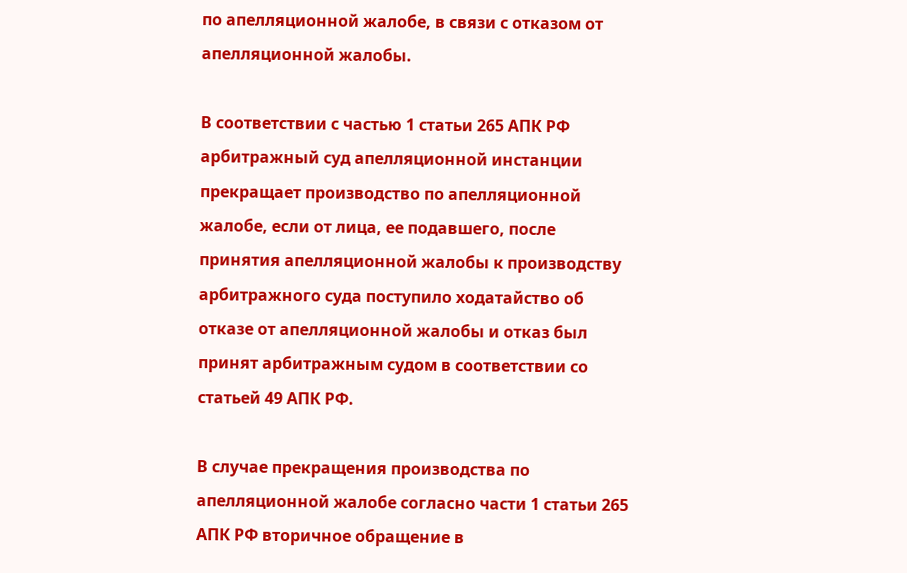по апелляционной жалобе, в связи с отказом от апелляционной жалобы.

В соответствии с частью 1 статьи 265 АПК РФ арбитражный суд апелляционной инстанции прекращает производство по апелляционной жалобе, если от лица, ее подавшего, после принятия апелляционной жалобы к производству арбитражного суда поступило ходатайство об отказе от апелляционной жалобы и отказ был принят арбитражным судом в соответствии со статьей 49 АПК РФ.

В случае прекращения производства по апелляционной жалобе согласно части 1 статьи 265 АПК РФ вторичное обращение в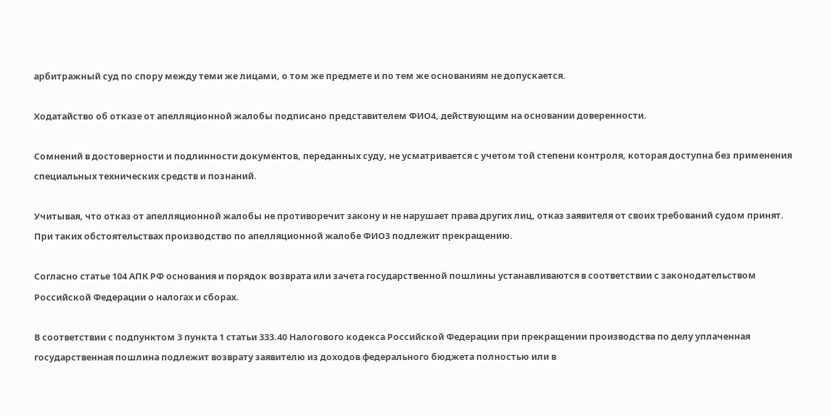арбитражный суд по спору между теми же лицами, о том же предмете и по тем же основаниям не допускается.

Ходатайство об отказе от апелляционной жалобы подписано представителем ФИО4, действующим на основании доверенности.

Сомнений в достоверности и подлинности документов, переданных суду, не усматривается с учетом той степени контроля, которая доступна без применения специальных технических средств и познаний.

Учитывая, что отказ от апелляционной жалобы не противоречит закону и не нарушает права других лиц, отказ заявителя от своих требований судом принят. При таких обстоятельствах производство по апелляционной жалобе ФИО3 подлежит прекращению.

Согласно статье 104 АПК РФ основания и порядок возврата или зачета государственной пошлины устанавливаются в соответствии с законодательством Российской Федерации о налогах и сборах.

В соответствии с подпунктом 3 пункта 1 статьи 333.40 Налогового кодекса Российской Федерации при прекращении производства по делу уплаченная государственная пошлина подлежит возврату заявителю из доходов федерального бюджета полностью или в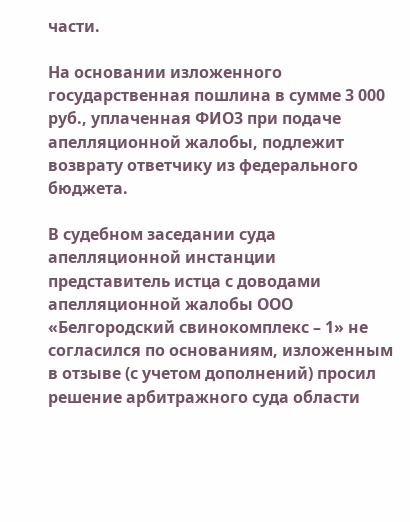части.

На основании изложенного государственная пошлина в сумме 3 000 руб., уплаченная ФИО3 при подаче апелляционной жалобы, подлежит возврату ответчику из федерального бюджета.

В судебном заседании суда апелляционной инстанции представитель истца с доводами апелляционной жалобы ООО «Белгородский свинокомплекс – 1» не согласился по основаниям, изложенным в отзыве (с учетом дополнений) просил решение арбитражного суда области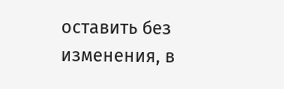оставить без изменения, в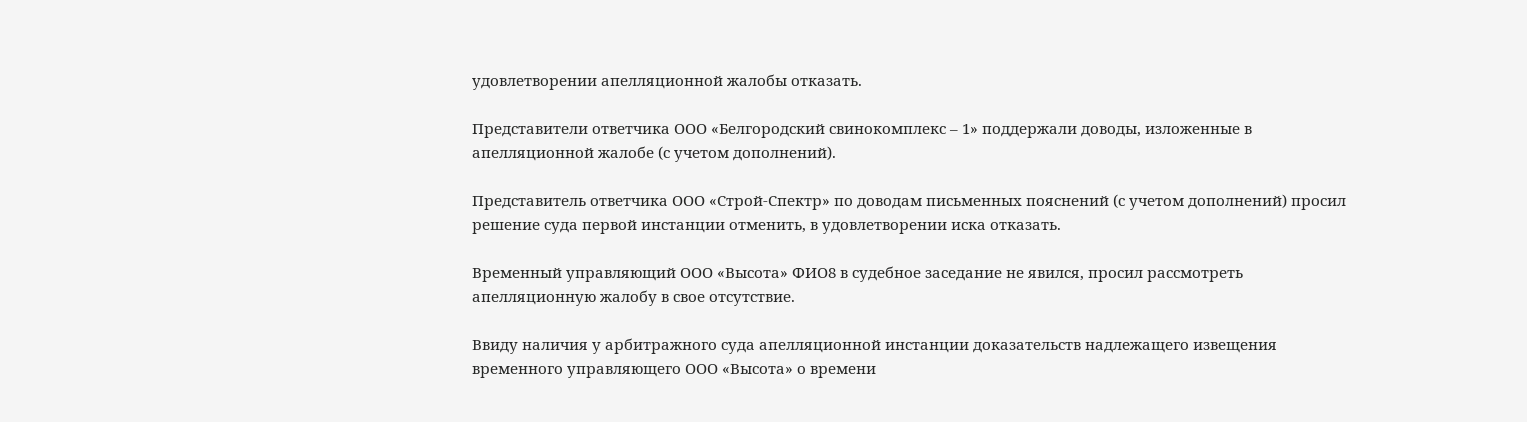удовлетворении апелляционной жалобы отказать.

Представители ответчика ООО «Белгородский свинокомплекс – 1» поддержали доводы, изложенные в апелляционной жалобе (с учетом дополнений).

Представитель ответчика ООО «Строй-Спектр» по доводам письменных пояснений (с учетом дополнений) просил решение суда первой инстанции отменить, в удовлетворении иска отказать.

Временный управляющий ООО «Высота» ФИО8 в судебное заседание не явился, просил рассмотреть апелляционную жалобу в свое отсутствие.

Ввиду наличия у арбитражного суда апелляционной инстанции доказательств надлежащего извещения временного управляющего ООО «Высота» о времени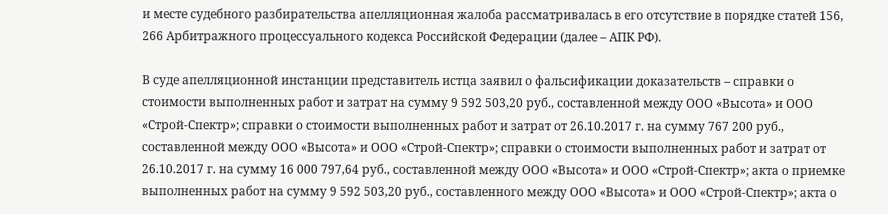и месте судебного разбирательства апелляционная жалоба рассматривалась в его отсутствие в порядке статей 156, 266 Арбитражного процессуального кодекса Российской Федерации (далее – АПК РФ).

В суде апелляционной инстанции представитель истца заявил о фальсификации доказательств – справки о стоимости выполненных работ и затрат на сумму 9 592 503,20 руб., составленной между ООО «Высота» и ООО «Строй-Спектр»; справки о стоимости выполненных работ и затрат от 26.10.2017 г. на сумму 767 200 руб., составленной между ООО «Высота» и ООО «Строй-Спектр»; справки о стоимости выполненных работ и затрат от 26.10.2017 г. на сумму 16 000 797,64 руб., составленной между ООО «Высота» и ООО «Строй-Спектр»; акта о приемке выполненных работ на сумму 9 592 503,20 руб., составленного между ООО «Высота» и ООО «Строй-Спектр»; акта о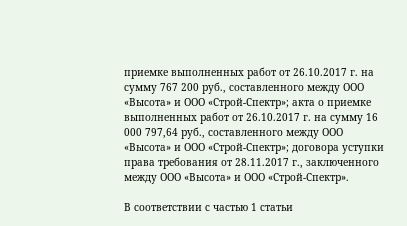приемке выполненных работ от 26.10.2017 г. на сумму 767 200 руб., составленного между ООО «Высота» и ООО «Строй-Спектр»; акта о приемке выполненных работ от 26.10.2017 г. на сумму 16 000 797,64 руб., составленного между ООО «Высота» и ООО «Строй-Спектр»; договора уступки права требования от 28.11.2017 г., заключенного между ООО «Высота» и ООО «Строй-Спектр».

В соответствии с частью 1 статьи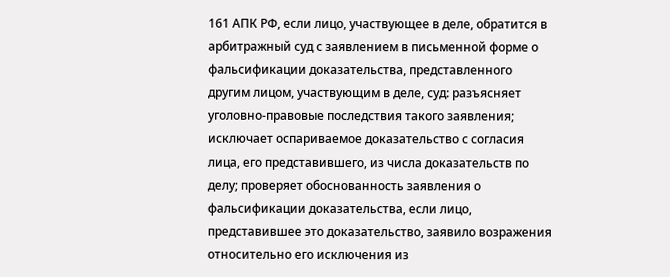161 АПК РФ, если лицо, участвующее в деле, обратится в арбитражный суд с заявлением в письменной форме о фальсификации доказательства, представленного другим лицом, участвующим в деле, суд: разъясняет уголовно-правовые последствия такого заявления; исключает оспариваемое доказательство с согласия лица, его представившего, из числа доказательств по делу; проверяет обоснованность заявления о фальсификации доказательства, если лицо, представившее это доказательство, заявило возражения относительно его исключения из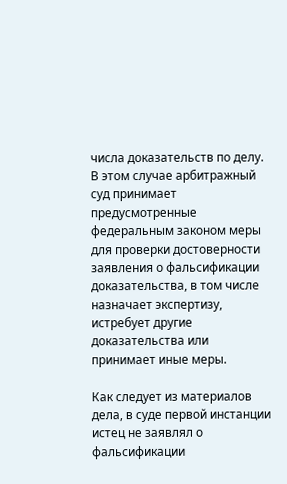числа доказательств по делу. В этом случае арбитражный суд принимает предусмотренные федеральным законом меры для проверки достоверности заявления о фальсификации доказательства, в том числе назначает экспертизу, истребует другие доказательства или принимает иные меры.

Как следует из материалов дела, в суде первой инстанции истец не заявлял о фальсификации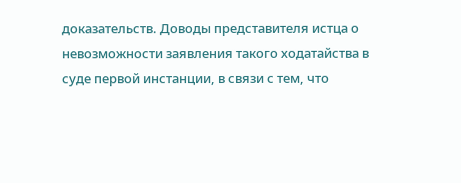доказательств. Доводы представителя истца о невозможности заявления такого ходатайства в суде первой инстанции, в связи с тем, что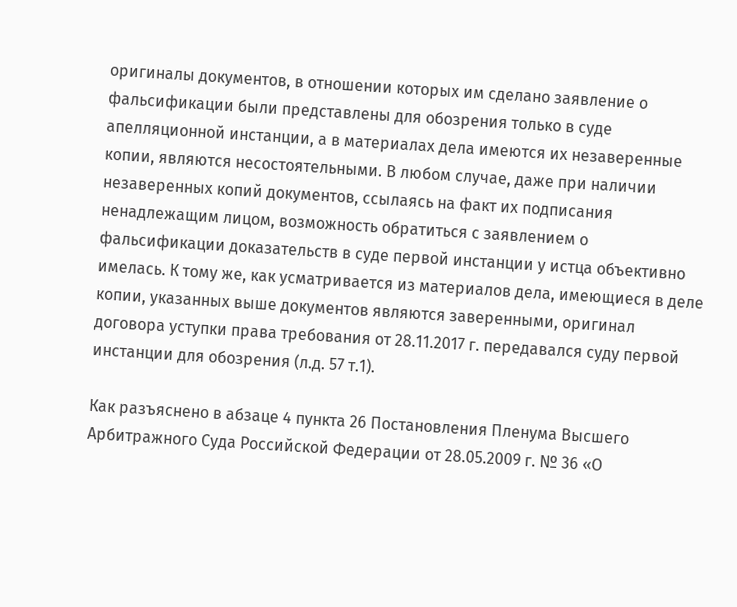оригиналы документов, в отношении которых им сделано заявление о фальсификации были представлены для обозрения только в суде апелляционной инстанции, а в материалах дела имеются их незаверенные копии, являются несостоятельными. В любом случае, даже при наличии незаверенных копий документов, ссылаясь на факт их подписания ненадлежащим лицом, возможность обратиться с заявлением о фальсификации доказательств в суде первой инстанции у истца объективно имелась. К тому же, как усматривается из материалов дела, имеющиеся в деле копии, указанных выше документов являются заверенными, оригинал договора уступки права требования от 28.11.2017 г. передавался суду первой инстанции для обозрения (л.д. 57 т.1).

Как разъяснено в абзаце 4 пункта 26 Постановления Пленума Высшего Арбитражного Суда Российской Федерации от 28.05.2009 г. № 36 «О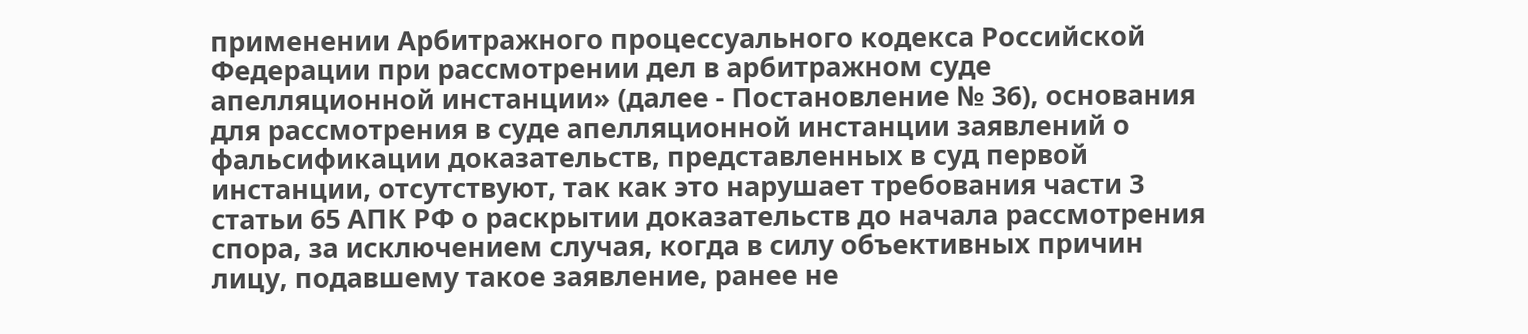применении Арбитражного процессуального кодекса Российской Федерации при рассмотрении дел в арбитражном суде апелляционной инстанции» (далее - Постановление № 36), основания для рассмотрения в суде апелляционной инстанции заявлений о фальсификации доказательств, представленных в суд первой инстанции, отсутствуют, так как это нарушает требования части 3 статьи 65 АПК РФ о раскрытии доказательств до начала рассмотрения спора, за исключением случая, когда в силу объективных причин лицу, подавшему такое заявление, ранее не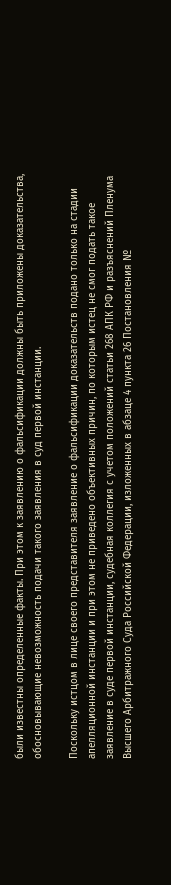были известны определенные факты. При этом к заявлению о фальсификации должны быть приложены доказательства, обосновывающие невозможность подачи такого заявления в суд первой инстанции.

Поскольку истцом в лице своего представителя заявление о фальсификации доказательств подано только на стадии апелляционной инстанции и при этом не приведено объективных причин, по которым истец не смог подать такое заявление в суде первой инстанции, судебная коллегия с учетом положений статьи 268 АПК РФ и разъяснений Пленума Высшего Арбитражного Суда Российской Федерации, изложенных в абзаце 4 пункта 26 Постановления №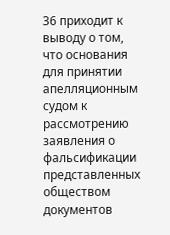36 приходит к выводу о том, что основания для принятии апелляционным судом к рассмотрению заявления о фальсификации представленных обществом документов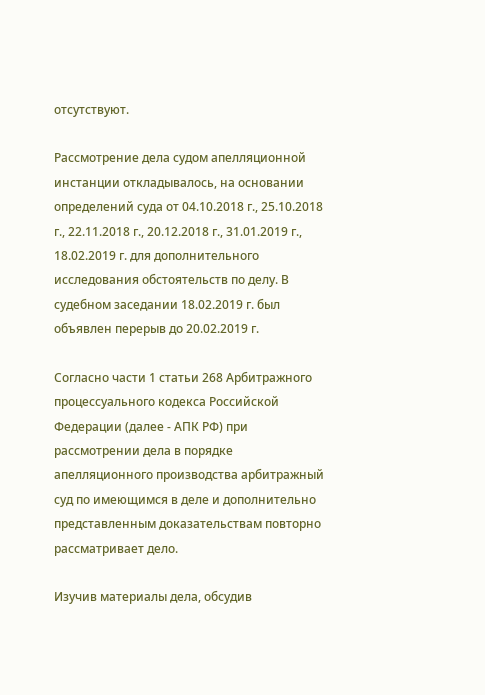отсутствуют.

Рассмотрение дела судом апелляционной инстанции откладывалось, на основании определений суда от 04.10.2018 г., 25.10.2018 г., 22.11.2018 г., 20.12.2018 г., 31.01.2019 г., 18.02.2019 г. для дополнительного исследования обстоятельств по делу. В судебном заседании 18.02.2019 г. был объявлен перерыв до 20.02.2019 г.

Согласно части 1 статьи 268 Арбитражного процессуального кодекса Российской Федерации (далее - АПК РФ) при рассмотрении дела в порядке апелляционного производства арбитражный суд по имеющимся в деле и дополнительно представленным доказательствам повторно рассматривает дело.

Изучив материалы дела, обсудив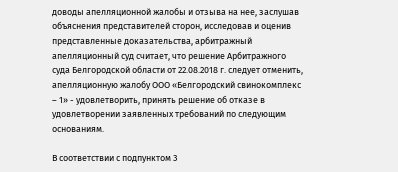доводы апелляционной жалобы и отзыва на нее, заслушав объяснения представителей сторон, исследовав и оценив представленные доказательства, арбитражный апелляционный суд считает, что решение Арбитражного суда Белгородской области от 22.08.2018 г. следует отменить, апелляционную жалобу ООО «Белгородский свинокомплекс – 1» - удовлетворить, принять решение об отказе в удовлетворении заявленных требований по следующим основаниям.

В соответствии с подпунктом 3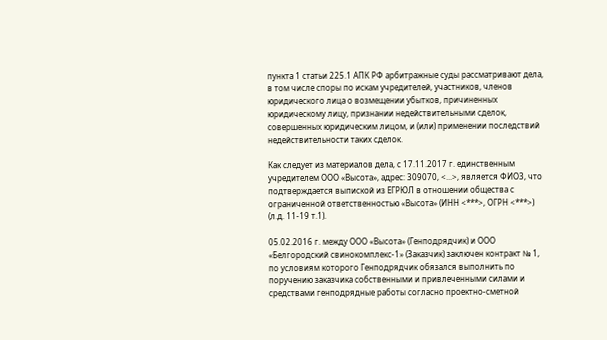пункта 1 статьи 225.1 АПК РФ арбитражные суды рассматривают дела, в том числе споры по искам учредителей, участников, членов юридического лица о возмещении убытков, причиненных юридическому лицу, признании недействительными сделок, совершенных юридическим лицом, и (или) применении последствий недействительности таких сделок.

Как следует из материалов дела, с 17.11.2017 г. единственным учредителем ООО «Высота», адрес: 309070, <...>, является ФИО3, что подтверждается выпиской из ЕГРЮЛ в отношении общества с ограниченной ответственностью «Высота» (ИНН <***>, ОГРН <***>) (л.д. 11-19 т.1).

05.02.2016 г. между ООО «Высота» (Генподрядчик) и ООО «Белгородский свинокомплекс-1» (Заказчик) заключен контракт № 1, по условиям которого Генподрядчик обязался выполнить по поручению заказчика собственными и привлеченными силами и средствами генподрядные работы согласно проектно-сметной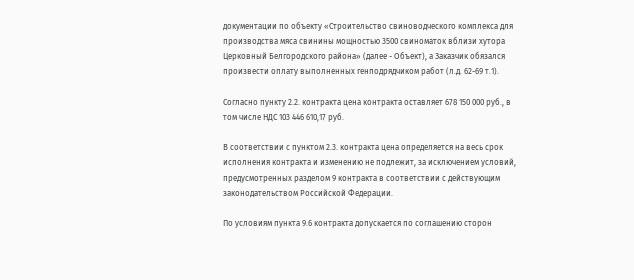документации по объекту «Строительство свиноводческого комплекса для производства мяса свинины мощностью 3500 свиноматок вблизи хутора Церковный Белгородского района» (далее - Объект), а Заказчик обязался произвести оплату выполненных генподрядчиком работ (л.д. 62-69 т.1).

Согласно пункту 2.2. контракта цена контракта оставляет 678 150 000 руб., в том числе НДС 103 446 610,17 руб.

В соответствии с пунктом 2.3. контракта цена определяется на весь срок исполнения контракта и изменению не подлежит, за исключением условий, предусмотренных разделом 9 контракта в соответствии с действующим законодательством Российской Федерации.

По условиям пункта 9.6 контракта допускается по соглашению сторон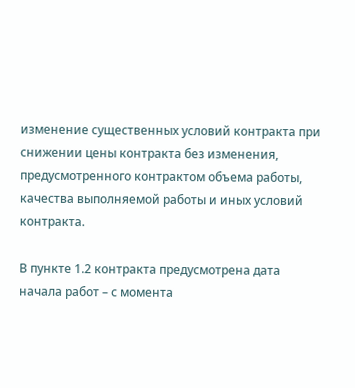изменение существенных условий контракта при снижении цены контракта без изменения, предусмотренного контрактом объема работы, качества выполняемой работы и иных условий контракта.

В пункте 1.2 контракта предусмотрена дата начала работ – с момента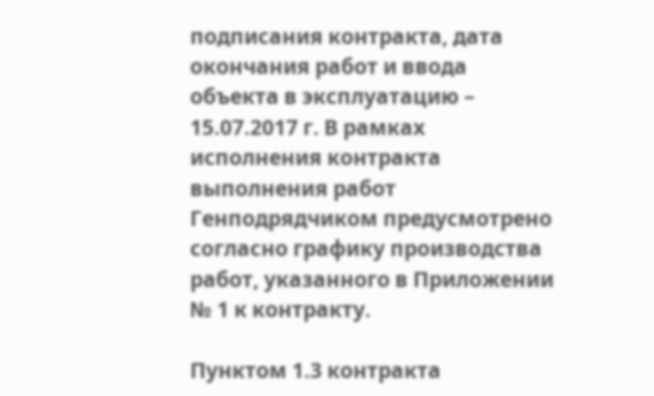подписания контракта, дата окончания работ и ввода объекта в эксплуатацию – 15.07.2017 г. В рамках исполнения контракта выполнения работ Генподрядчиком предусмотрено согласно графику производства работ, указанного в Приложении № 1 к контракту.

Пунктом 1.3 контракта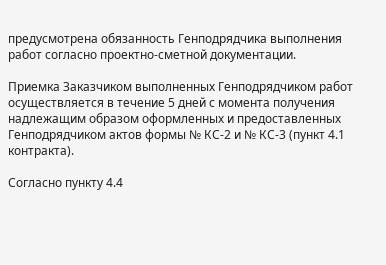предусмотрена обязанность Генподрядчика выполнения работ согласно проектно-сметной документации.

Приемка Заказчиком выполненных Генподрядчиком работ осуществляется в течение 5 дней с момента получения надлежащим образом оформленных и предоставленных Генподрядчиком актов формы № КС-2 и № КС-3 (пункт 4.1 контракта).

Согласно пункту 4.4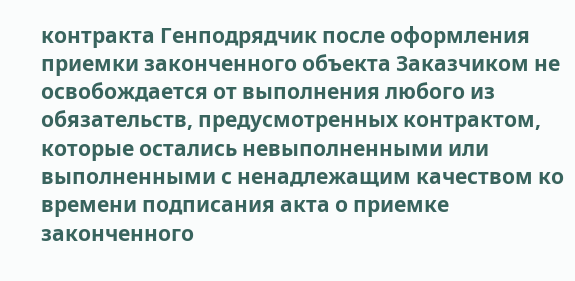контракта Генподрядчик после оформления приемки законченного объекта Заказчиком не освобождается от выполнения любого из обязательств, предусмотренных контрактом, которые остались невыполненными или выполненными с ненадлежащим качеством ко времени подписания акта о приемке законченного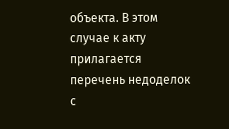объекта. В этом случае к акту прилагается перечень недоделок с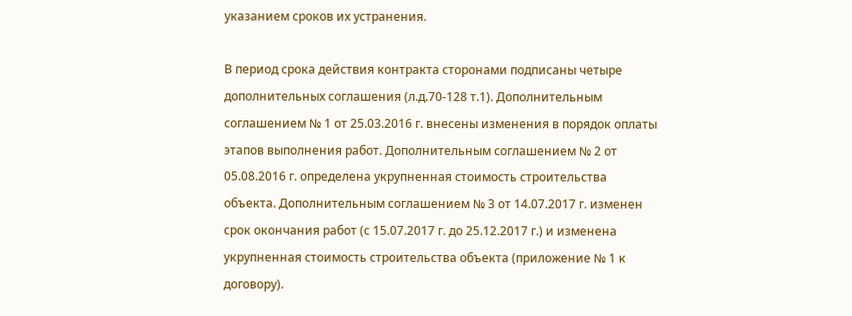указанием сроков их устранения.

В период срока действия контракта сторонами подписаны четыре дополнительных соглашения (л.д.70-128 т.1). Дополнительным соглашением № 1 от 25.03.2016 г. внесены изменения в порядок оплаты этапов выполнения работ. Дополнительным соглашением № 2 от 05.08.2016 г. определена укрупненная стоимость строительства объекта. Дополнительным соглашением № 3 от 14.07.2017 г. изменен срок окончания работ (с 15.07.2017 г. до 25.12.2017 г.) и изменена укрупненная стоимость строительства объекта (приложение № 1 к договору).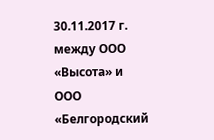30.11.2017 г. между ООО «Высота» и ООО «Белгородский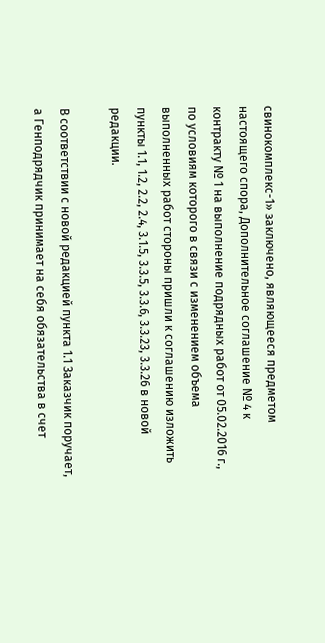свинокомплекс-1» заключено, являющееся предметом настоящего спора, Дополнительное соглашение № 4 к контракту № 1 на выполнение подрядных работ от 05.02.2016 г., по условиям которого в связи с изменением объема выполненных работ стороны пришли к соглашению изложить пункты 1.1, 1.2, 2.2, 2.4, 3.1.5, 3.3.5, 3.3.6, 3.3.23, 3.3.26 в новой редакции.

В соответствии с новой редакцией пункта 1.1 Заказчик поручает, а Генподрядчик принимает на себя обязательства в счет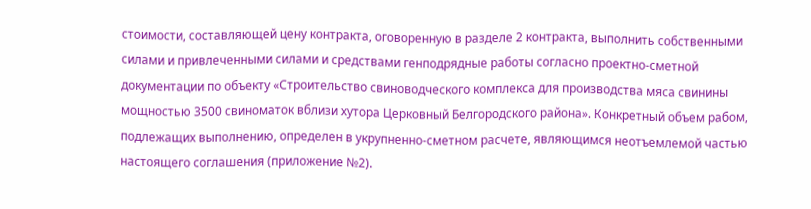стоимости, составляющей цену контракта, оговоренную в разделе 2 контракта, выполнить собственными силами и привлеченными силами и средствами генподрядные работы согласно проектно-сметной документации по объекту «Строительство свиноводческого комплекса для производства мяса свинины мощностью 3500 свиноматок вблизи хутора Церковный Белгородского района». Конкретный объем рабом, подлежащих выполнению, определен в укрупненно-сметном расчете, являющимся неотъемлемой частью настоящего соглашения (приложение №2).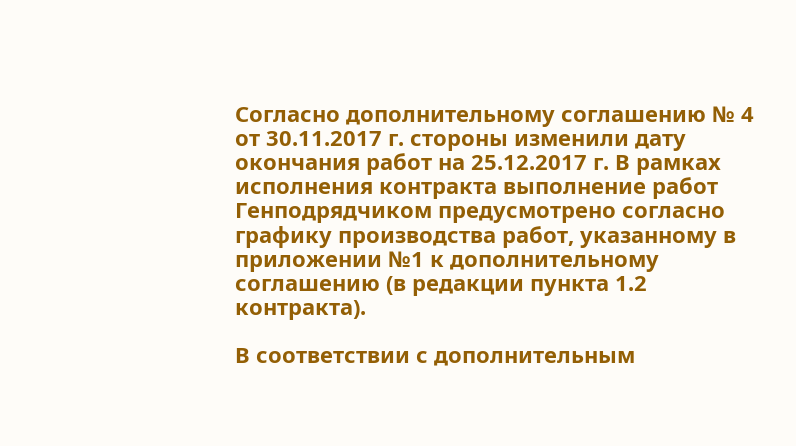Согласно дополнительному соглашению № 4 от 30.11.2017 г. стороны изменили дату окончания работ на 25.12.2017 г. В рамках исполнения контракта выполнение работ Генподрядчиком предусмотрено согласно графику производства работ, указанному в приложении №1 к дополнительному соглашению (в редакции пункта 1.2 контракта).

В соответствии с дополнительным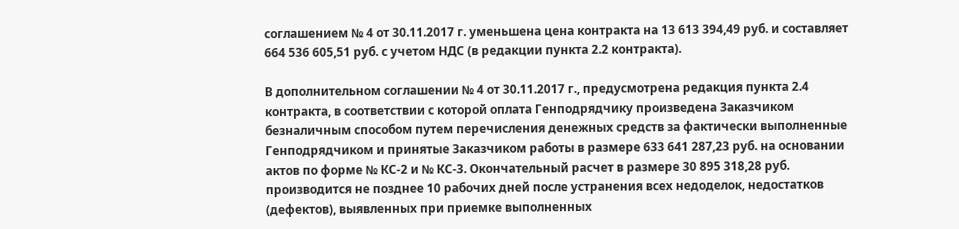соглашением № 4 от 30.11.2017 г. уменьшена цена контракта на 13 613 394,49 руб. и составляет 664 536 605,51 руб. с учетом НДС (в редакции пункта 2.2 контракта).

В дополнительном соглашении № 4 от 30.11.2017 г., предусмотрена редакция пункта 2.4 контракта, в соответствии с которой оплата Генподрядчику произведена Заказчиком безналичным способом путем перечисления денежных средств за фактически выполненные Генподрядчиком и принятые Заказчиком работы в размере 633 641 287,23 руб. на основании актов по форме № КС-2 и № КС-3. Окончательный расчет в размере 30 895 318,28 руб. производится не позднее 10 рабочих дней после устранения всех недоделок, недостатков (дефектов), выявленных при приемке выполненных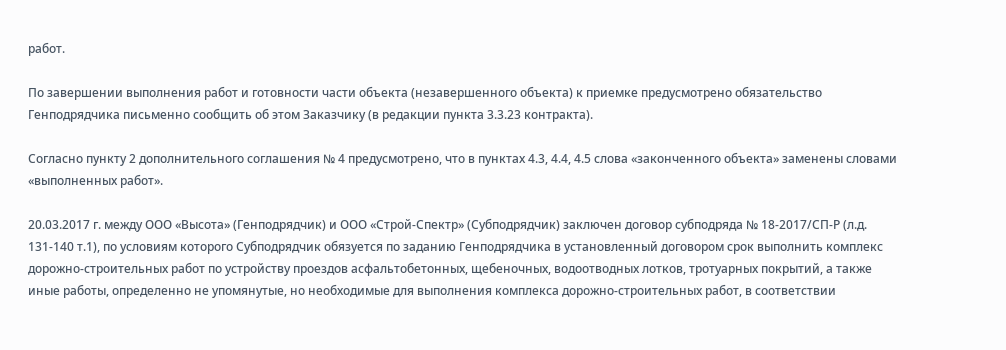работ.

По завершении выполнения работ и готовности части объекта (незавершенного объекта) к приемке предусмотрено обязательство Генподрядчика письменно сообщить об этом Заказчику (в редакции пункта 3.3.23 контракта).

Согласно пункту 2 дополнительного соглашения № 4 предусмотрено, что в пунктах 4.3, 4.4, 4.5 слова «законченного объекта» заменены словами «выполненных работ».

20.03.2017 г. между ООО «Высота» (Генподрядчик) и ООО «Строй-Спектр» (Субподрядчик) заключен договор субподряда № 18-2017/СП-Р (л.д. 131-140 т.1), по условиям которого Субподрядчик обязуется по заданию Генподрядчика в установленный договором срок выполнить комплекс дорожно-строительных работ по устройству проездов асфальтобетонных, щебеночных, водоотводных лотков, тротуарных покрытий, а также иные работы, определенно не упомянутые, но необходимые для выполнения комплекса дорожно-строительных работ, в соответствии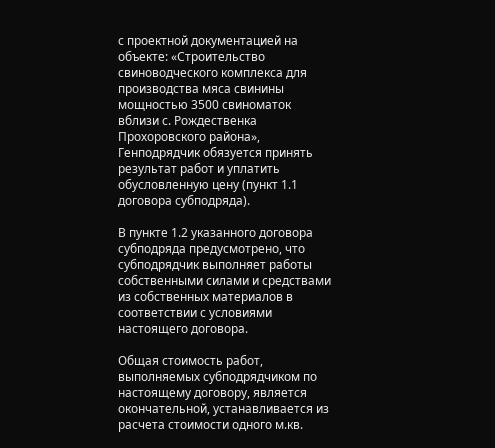с проектной документацией на объекте: «Строительство свиноводческого комплекса для производства мяса свинины мощностью 3500 свиноматок вблизи с. Рождественка Прохоровского района», Генподрядчик обязуется принять результат работ и уплатить обусловленную цену (пункт 1.1 договора субподряда).

В пункте 1.2 указанного договора субподряда предусмотрено, что субподрядчик выполняет работы собственными силами и средствами из собственных материалов в соответствии с условиями настоящего договора.

Общая стоимость работ, выполняемых субподрядчиком по настоящему договору, является окончательной, устанавливается из расчета стоимости одного м.кв.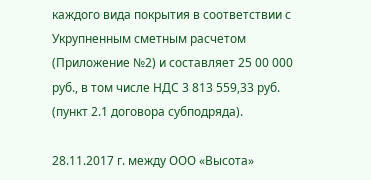каждого вида покрытия в соответствии с Укрупненным сметным расчетом (Приложение №2) и составляет 25 00 000 руб., в том числе НДС 3 813 559,33 руб. (пункт 2.1 договора субподряда).

28.11.2017 г. между ООО «Высота»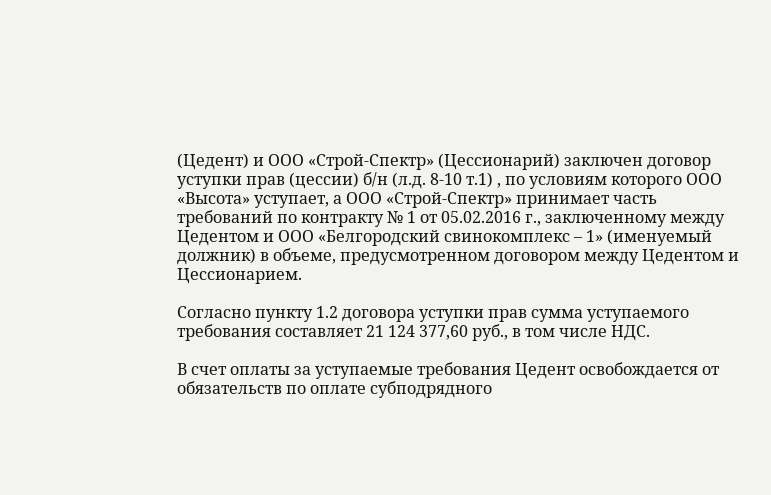(Цедент) и ООО «Строй-Спектр» (Цессионарий) заключен договор уступки прав (цессии) б/н (л.д. 8-10 т.1) , по условиям которого ООО «Высота» уступает, а ООО «Строй-Спектр» принимает часть требований по контракту № 1 от 05.02.2016 г., заключенному между Цедентом и ООО «Белгородский свинокомплекс – 1» (именуемый должник) в объеме, предусмотренном договором между Цедентом и Цессионарием.

Согласно пункту 1.2 договора уступки прав сумма уступаемого требования составляет 21 124 377,60 руб., в том числе НДС.

В счет оплаты за уступаемые требования Цедент освобождается от обязательств по оплате субподрядного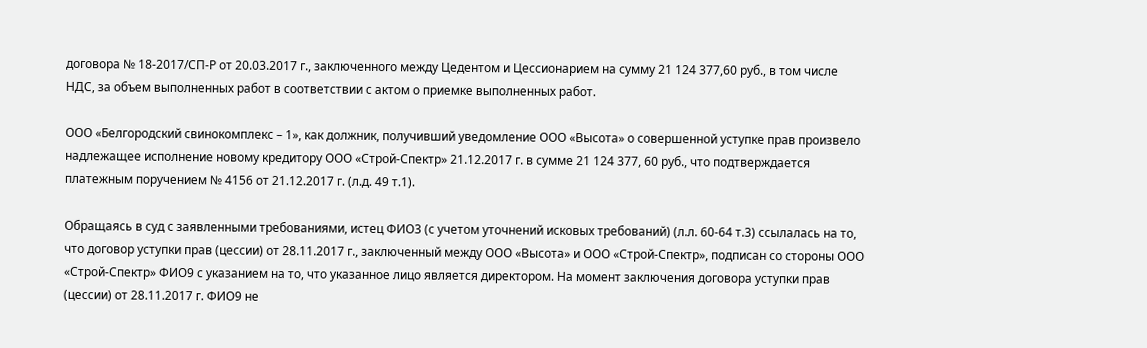договора № 18-2017/СП-Р от 20.03.2017 г., заключенного между Цедентом и Цессионарием на сумму 21 124 377,60 руб., в том числе НДС, за объем выполненных работ в соответствии с актом о приемке выполненных работ.

ООО «Белгородский свинокомплекс – 1», как должник, получивший уведомление ООО «Высота» о совершенной уступке прав произвело надлежащее исполнение новому кредитору ООО «Строй-Спектр» 21.12.2017 г. в сумме 21 124 377, 60 руб., что подтверждается платежным поручением № 4156 от 21.12.2017 г. (л.д. 49 т.1).

Обращаясь в суд с заявленными требованиями, истец ФИО3 (с учетом уточнений исковых требований) (л.л. 60-64 т.3) ссылалась на то, что договор уступки прав (цессии) от 28.11.2017 г., заключенный между ООО «Высота» и ООО «Строй-Спектр», подписан со стороны ООО «Строй-Спектр» ФИО9 с указанием на то, что указанное лицо является директором. На момент заключения договора уступки прав (цессии) от 28.11.2017 г. ФИО9 не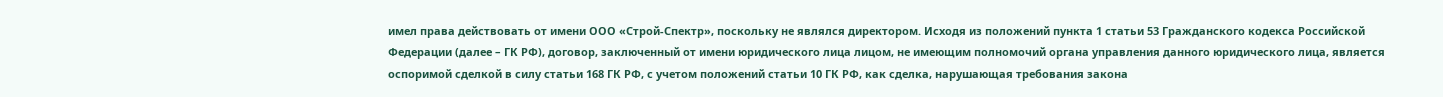имел права действовать от имени ООО «Строй-Спектр», поскольку не являлся директором. Исходя из положений пункта 1 статьи 53 Гражданского кодекса Российской Федерации (далее – ГК РФ), договор, заключенный от имени юридического лица лицом, не имеющим полномочий органа управления данного юридического лица, является оспоримой сделкой в силу статьи 168 ГК РФ, с учетом положений статьи 10 ГК РФ, как сделка, нарушающая требования закона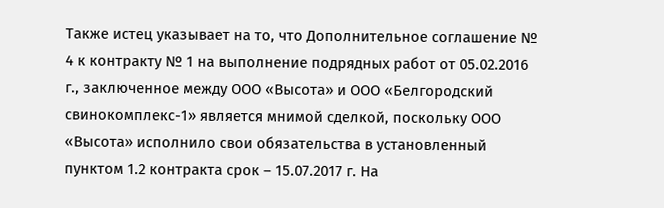Также истец указывает на то, что Дополнительное соглашение № 4 к контракту № 1 на выполнение подрядных работ от 05.02.2016 г., заключенное между ООО «Высота» и ООО «Белгородский свинокомплекс-1» является мнимой сделкой, поскольку ООО «Высота» исполнило свои обязательства в установленный пунктом 1.2 контракта срок – 15.07.2017 г. На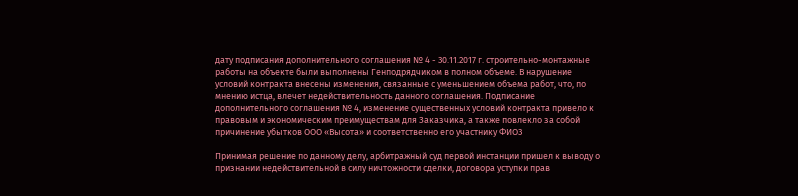дату подписания дополнительного соглашения № 4 - 30.11.2017 г. строительно-монтажные работы на объекте были выполнены Генподрядчиком в полном объеме. В нарушение условий контракта внесены изменения, связанные с уменьшением объема работ, что, по мнению истца, влечет недействительность данного соглашения. Подписание дополнительного соглашения № 4, изменение существенных условий контракта привело к правовым и экономическим преимуществам для Заказчика, а также повлекло за собой причинение убытков ООО «Высота» и соответственно его участнику ФИО3

Принимая решение по данному делу, арбитражный суд первой инстанции пришел к выводу о признании недействительной в силу ничтожности сделки, договора уступки прав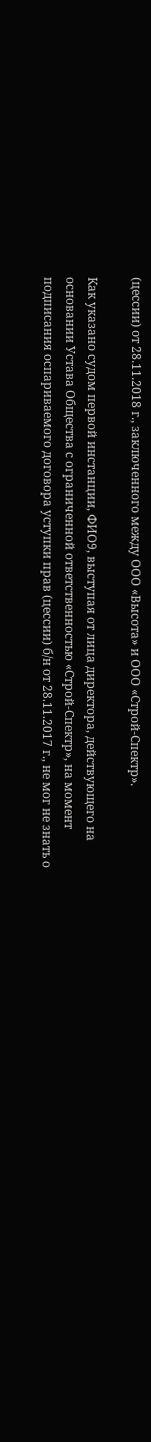(цессии) от 28.11.2018 г., заключенного между ООО «Высота» и ООО «Строй-Спектр».

Как указано судом первой инстанции, ФИО9, выступая от лица директора, действующего на основании Устава Общества с ограниченной ответственностью «Строй-Спектр», на момент подписания оспариваемого договора уступки прав (цессии) б/н от 28.11.2017 г., не мог не знать о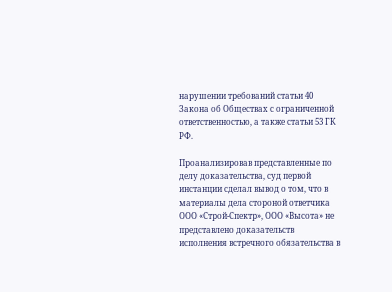нарушении требований статьи 40 Закона об Обществах с ограниченной ответственностью, а также статьи 53 ГК РФ.

Проанализировав представленные по делу доказательства, суд первой инстанции сделал вывод о том, что в материалы дела стороной ответчика ООО «Строй-Спектр», ООО «Высота» не представлено доказательств исполнения встречного обязательства в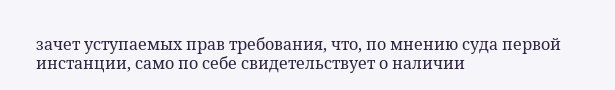зачет уступаемых прав требования, что, по мнению суда первой инстанции, само по себе свидетельствует о наличии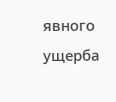явного ущерба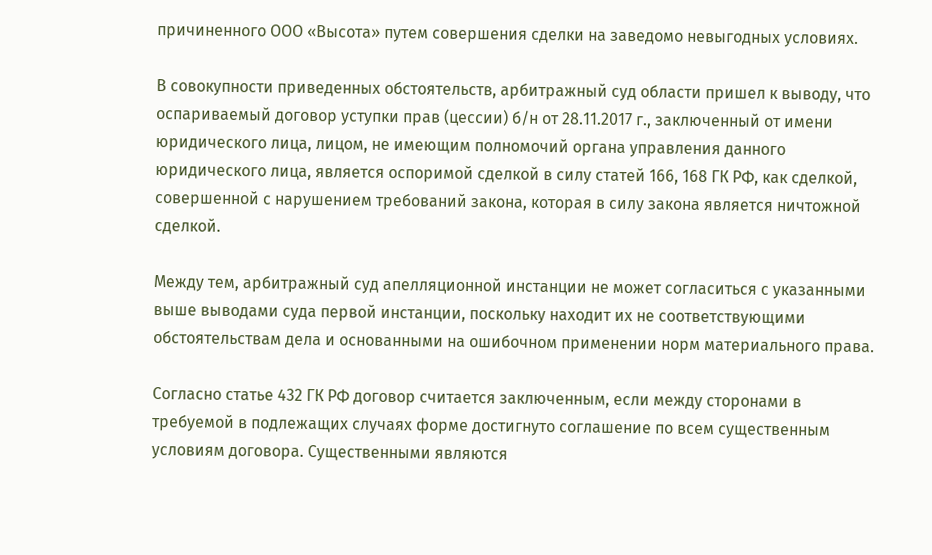причиненного ООО «Высота» путем совершения сделки на заведомо невыгодных условиях.

В совокупности приведенных обстоятельств, арбитражный суд области пришел к выводу, что оспариваемый договор уступки прав (цессии) б/н от 28.11.2017 г., заключенный от имени юридического лица, лицом, не имеющим полномочий органа управления данного юридического лица, является оспоримой сделкой в силу статей 166, 168 ГК РФ, как сделкой, совершенной с нарушением требований закона, которая в силу закона является ничтожной сделкой.

Между тем, арбитражный суд апелляционной инстанции не может согласиться с указанными выше выводами суда первой инстанции, поскольку находит их не соответствующими обстоятельствам дела и основанными на ошибочном применении норм материального права.

Согласно статье 432 ГК РФ договор считается заключенным, если между сторонами в требуемой в подлежащих случаях форме достигнуто соглашение по всем существенным условиям договора. Существенными являются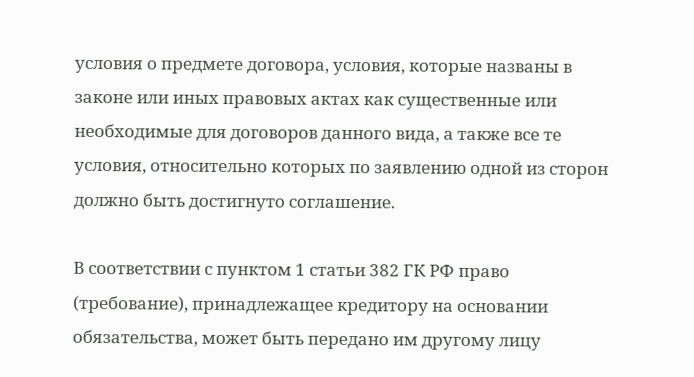условия о предмете договора, условия, которые названы в законе или иных правовых актах как существенные или необходимые для договоров данного вида, а также все те условия, относительно которых по заявлению одной из сторон должно быть достигнуто соглашение.

В соответствии с пунктом 1 статьи 382 ГК РФ право (требование), принадлежащее кредитору на основании обязательства, может быть передано им другому лицу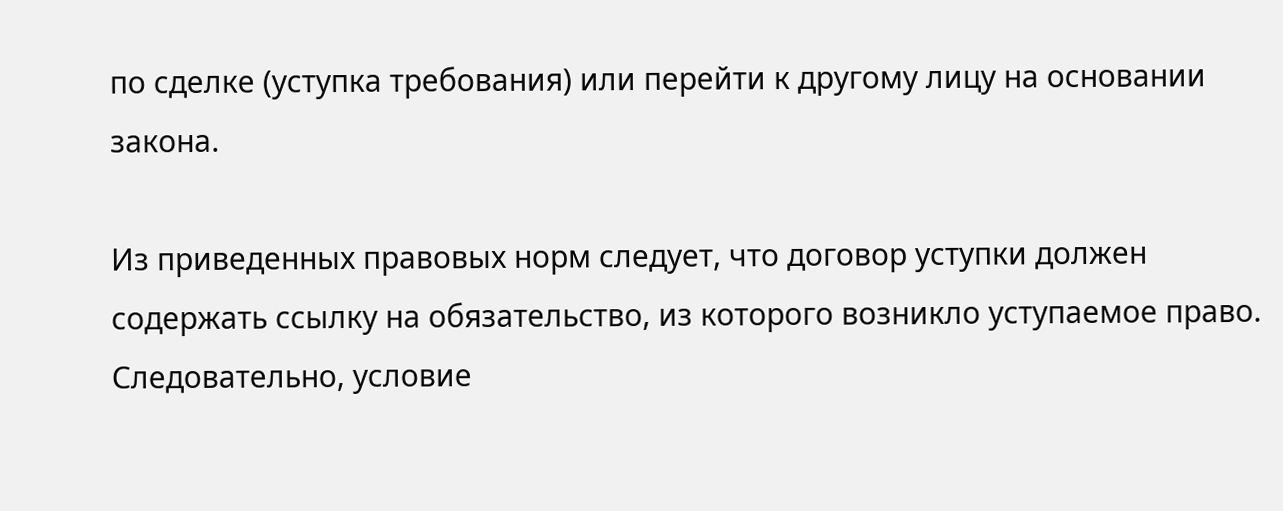по сделке (уступка требования) или перейти к другому лицу на основании закона.

Из приведенных правовых норм следует, что договор уступки должен содержать ссылку на обязательство, из которого возникло уступаемое право. Следовательно, условие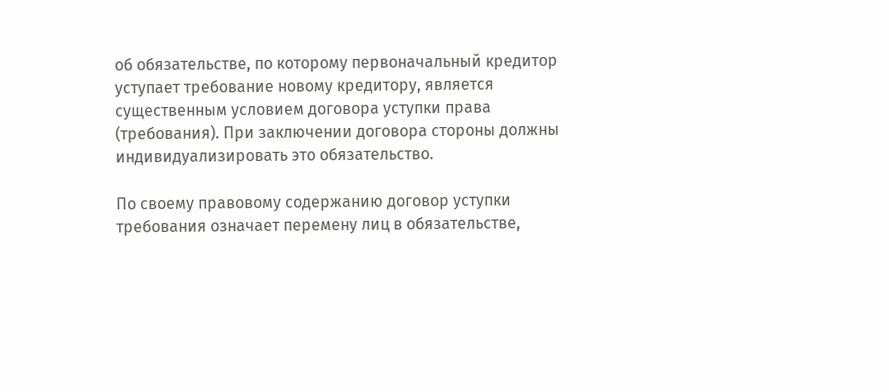об обязательстве, по которому первоначальный кредитор уступает требование новому кредитору, является существенным условием договора уступки права (требования). При заключении договора стороны должны индивидуализировать это обязательство.

По своему правовому содержанию договор уступки требования означает перемену лиц в обязательстве,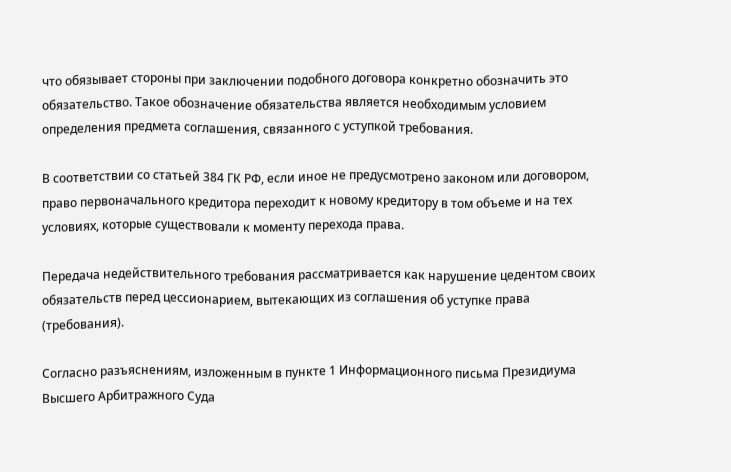что обязывает стороны при заключении подобного договора конкретно обозначить это обязательство. Такое обозначение обязательства является необходимым условием определения предмета соглашения, связанного с уступкой требования.

В соответствии со статьей 384 ГК РФ, если иное не предусмотрено законом или договором, право первоначального кредитора переходит к новому кредитору в том объеме и на тех условиях, которые существовали к моменту перехода права.

Передача недействительного требования рассматривается как нарушение цедентом своих обязательств перед цессионарием, вытекающих из соглашения об уступке права (требования).

Согласно разъяснениям, изложенным в пункте 1 Информационного письма Президиума Высшего Арбитражного Суда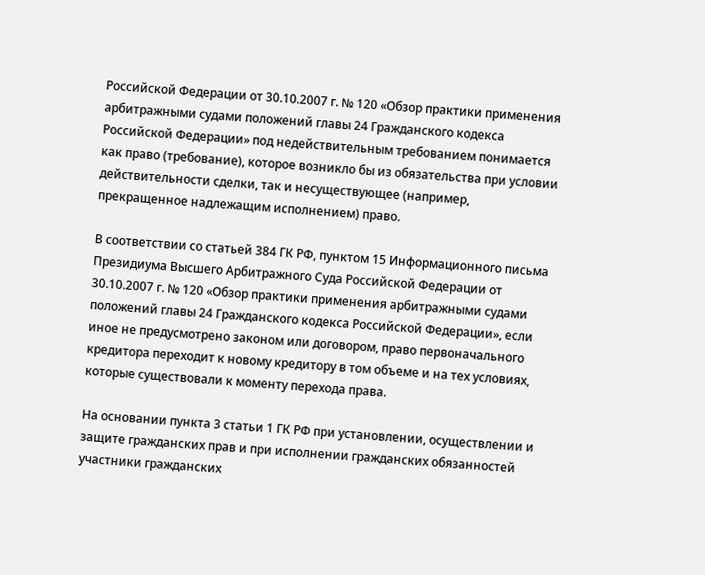Российской Федерации от 30.10.2007 г. № 120 «Обзор практики применения арбитражными судами положений главы 24 Гражданского кодекса Российской Федерации» под недействительным требованием понимается как право (требование), которое возникло бы из обязательства при условии действительности сделки, так и несуществующее (например, прекращенное надлежащим исполнением) право.

В соответствии со статьей 384 ГК РФ, пунктом 15 Информационного письма Президиума Высшего Арбитражного Суда Российской Федерации от 30.10.2007 г. № 120 «Обзор практики применения арбитражными судами положений главы 24 Гражданского кодекса Российской Федерации», если иное не предусмотрено законом или договором, право первоначального кредитора переходит к новому кредитору в том объеме и на тех условиях, которые существовали к моменту перехода права.

На основании пункта 3 статьи 1 ГК РФ при установлении, осуществлении и защите гражданских прав и при исполнении гражданских обязанностей участники гражданских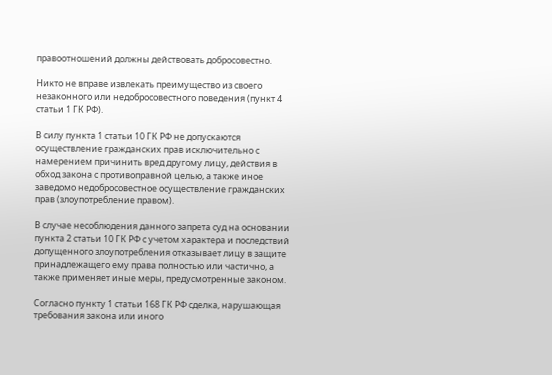правоотношений должны действовать добросовестно.

Никто не вправе извлекать преимущество из своего незаконного или недобросовестного поведения (пункт 4 статьи 1 ГК РФ).

В силу пункта 1 статьи 10 ГК РФ не допускаются осуществление гражданских прав исключительно с намерением причинить вред другому лицу, действия в обход закона с противоправной целью, а также иное заведомо недобросовестное осуществление гражданских прав (злоупотребление правом).

В случае несоблюдения данного запрета суд на основании пункта 2 статьи 10 ГК РФ с учетом характера и последствий допущенного злоупотребления отказывает лицу в защите принадлежащего ему права полностью или частично, а также применяет иные меры, предусмотренные законом.

Согласно пункту 1 статьи 168 ГК РФ сделка, нарушающая требования закона или иного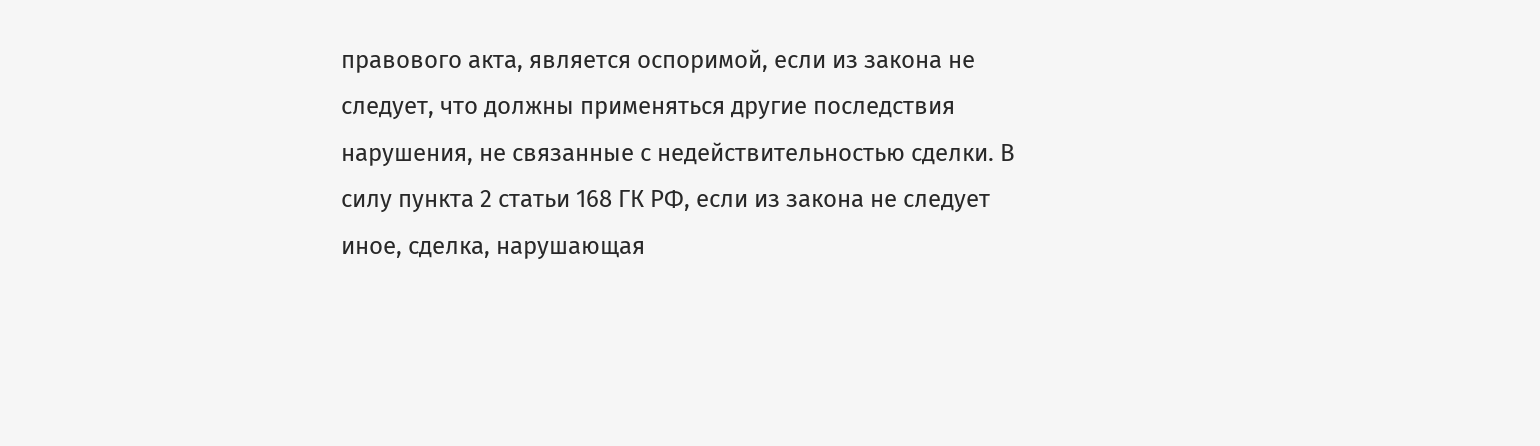правового акта, является оспоримой, если из закона не следует, что должны применяться другие последствия нарушения, не связанные с недействительностью сделки. В силу пункта 2 статьи 168 ГК РФ, если из закона не следует иное, сделка, нарушающая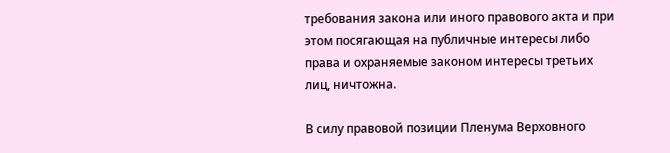требования закона или иного правового акта и при этом посягающая на публичные интересы либо права и охраняемые законом интересы третьих лиц, ничтожна.

В силу правовой позиции Пленума Верховного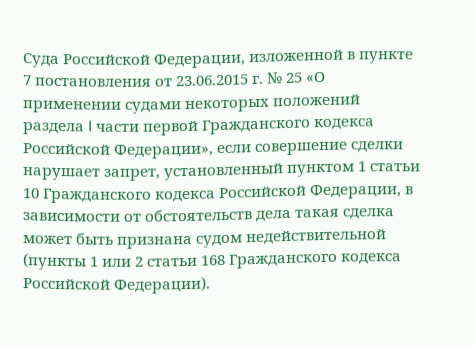Суда Российской Федерации, изложенной в пункте 7 постановления от 23.06.2015 г. № 25 «О применении судами некоторых положений раздела I части первой Гражданского кодекса Российской Федерации», если совершение сделки нарушает запрет, установленный пунктом 1 статьи 10 Гражданского кодекса Российской Федерации, в зависимости от обстоятельств дела такая сделка может быть признана судом недействительной (пункты 1 или 2 статьи 168 Гражданского кодекса Российской Федерации).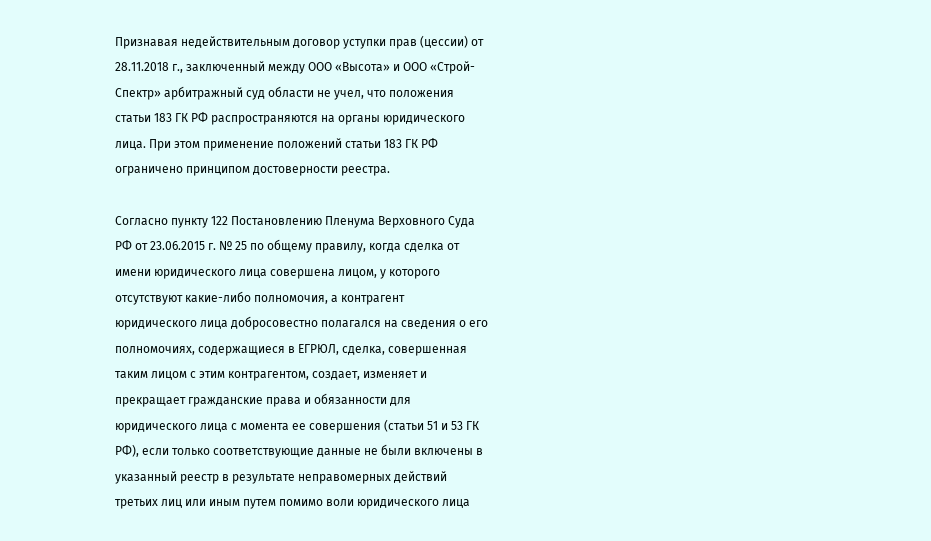Признавая недействительным договор уступки прав (цессии) от 28.11.2018 г., заключенный между ООО «Высота» и ООО «Строй-Спектр» арбитражный суд области не учел, что положения статьи 183 ГК РФ распространяются на органы юридического лица. При этом применение положений статьи 183 ГК РФ ограничено принципом достоверности реестра.

Согласно пункту 122 Постановлению Пленума Верховного Суда РФ от 23.06.2015 г. № 25 по общему правилу, когда сделка от имени юридического лица совершена лицом, у которого отсутствуют какие-либо полномочия, а контрагент юридического лица добросовестно полагался на сведения о его полномочиях, содержащиеся в ЕГРЮЛ, сделка, совершенная таким лицом с этим контрагентом, создает, изменяет и прекращает гражданские права и обязанности для юридического лица с момента ее совершения (статьи 51 и 53 ГК РФ), если только соответствующие данные не были включены в указанный реестр в результате неправомерных действий третьих лиц или иным путем помимо воли юридического лица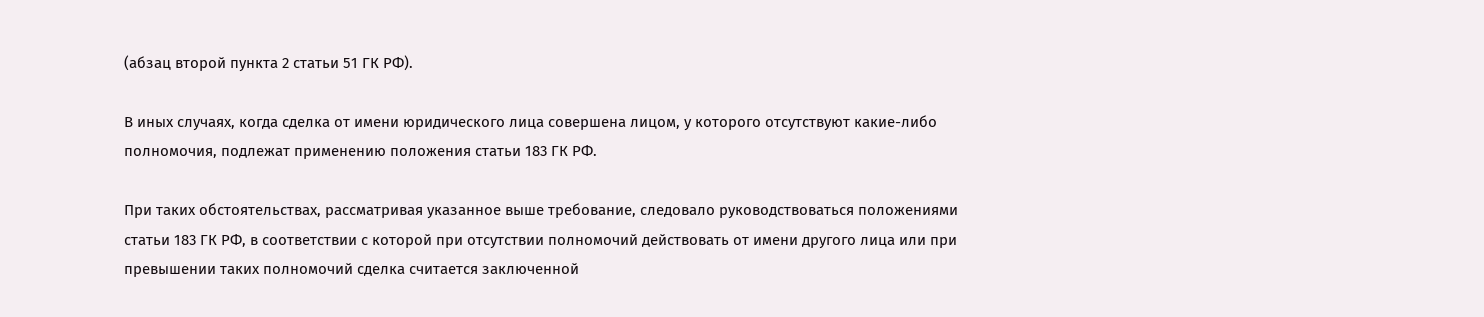(абзац второй пункта 2 статьи 51 ГК РФ).

В иных случаях, когда сделка от имени юридического лица совершена лицом, у которого отсутствуют какие-либо полномочия, подлежат применению положения статьи 183 ГК РФ.

При таких обстоятельствах, рассматривая указанное выше требование, следовало руководствоваться положениями статьи 183 ГК РФ, в соответствии с которой при отсутствии полномочий действовать от имени другого лица или при превышении таких полномочий сделка считается заключенной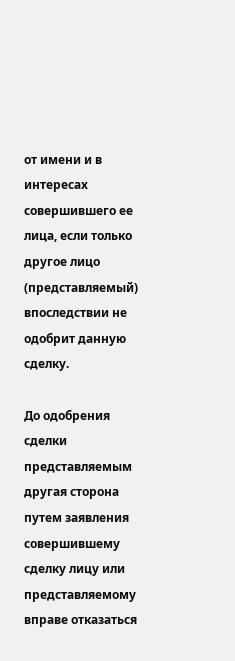от имени и в интересах совершившего ее лица, если только другое лицо (представляемый) впоследствии не одобрит данную сделку.

До одобрения сделки представляемым другая сторона путем заявления совершившему сделку лицу или представляемому вправе отказаться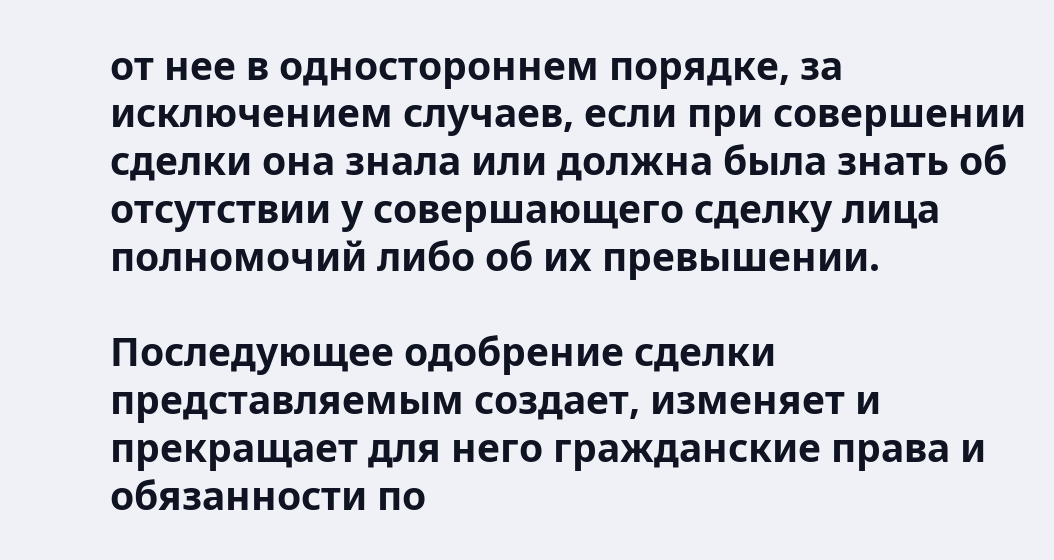от нее в одностороннем порядке, за исключением случаев, если при совершении сделки она знала или должна была знать об отсутствии у совершающего сделку лица полномочий либо об их превышении.

Последующее одобрение сделки представляемым создает, изменяет и прекращает для него гражданские права и обязанности по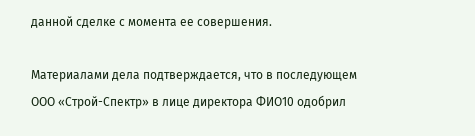данной сделке с момента ее совершения.

Материалами дела подтверждается, что в последующем ООО «Строй-Спектр» в лице директора ФИО10 одобрил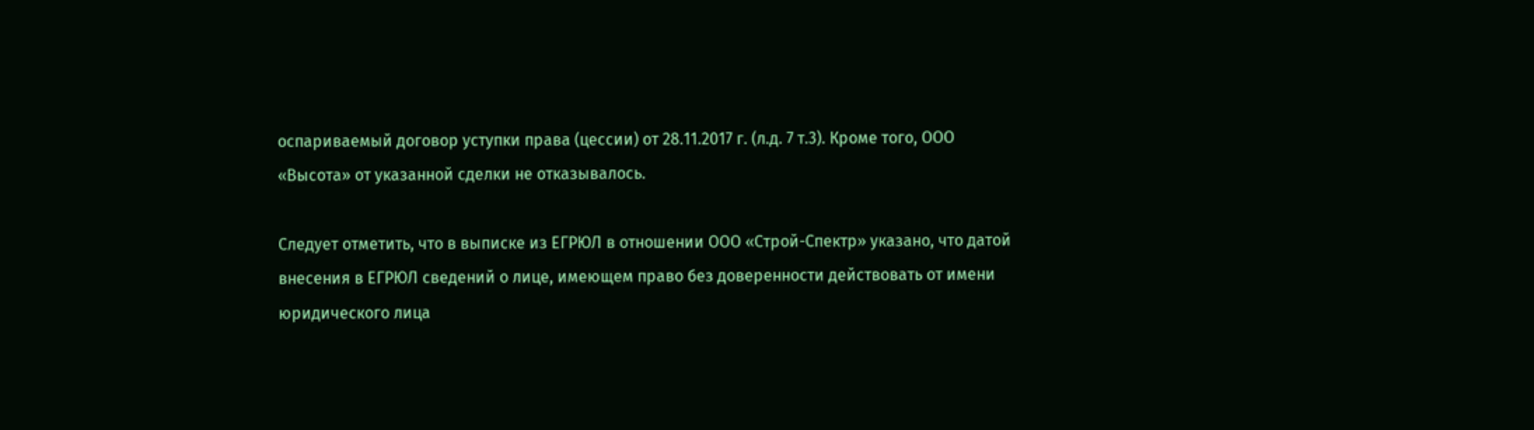оспариваемый договор уступки права (цессии) от 28.11.2017 г. (л.д. 7 т.3). Кроме того, ООО «Высота» от указанной сделки не отказывалось.

Следует отметить, что в выписке из ЕГРЮЛ в отношении ООО «Строй-Спектр» указано, что датой внесения в ЕГРЮЛ сведений о лице, имеющем право без доверенности действовать от имени юридического лица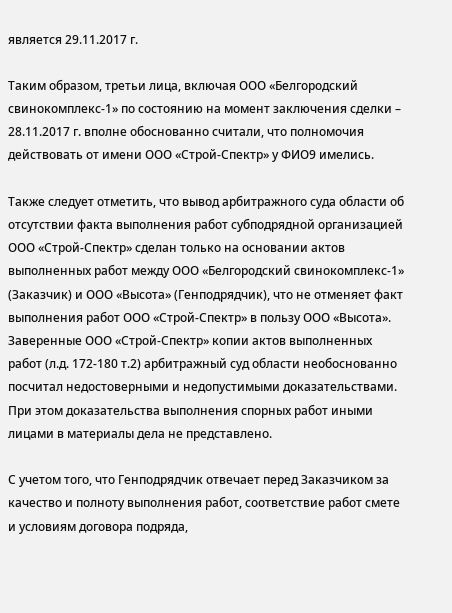является 29.11.2017 г.

Таким образом, третьи лица, включая ООО «Белгородский свинокомплекс-1» по состоянию на момент заключения сделки – 28.11.2017 г. вполне обоснованно считали, что полномочия действовать от имени ООО «Строй-Спектр» у ФИО9 имелись.

Также следует отметить, что вывод арбитражного суда области об отсутствии факта выполнения работ субподрядной организацией ООО «Строй-Спектр» сделан только на основании актов выполненных работ между ООО «Белгородский свинокомплекс-1» (Заказчик) и ООО «Высота» (Генподрядчик), что не отменяет факт выполнения работ ООО «Строй-Спектр» в пользу ООО «Высота». Заверенные ООО «Строй-Спектр» копии актов выполненных работ (л.д. 172-180 т.2) арбитражный суд области необоснованно посчитал недостоверными и недопустимыми доказательствами. При этом доказательства выполнения спорных работ иными лицами в материалы дела не представлено.

С учетом того, что Генподрядчик отвечает перед Заказчиком за качество и полноту выполнения работ, соответствие работ смете и условиям договора подряда,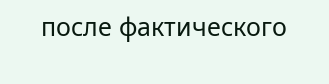после фактического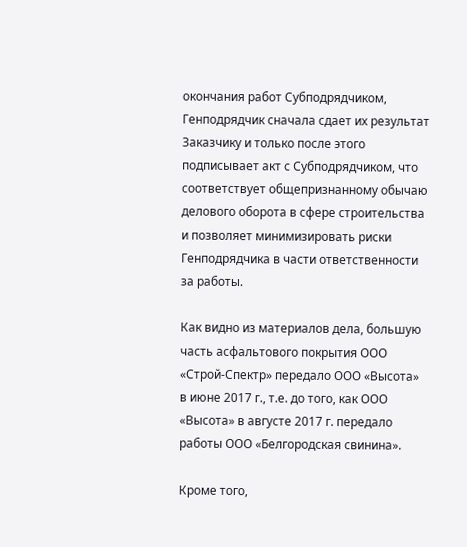окончания работ Субподрядчиком, Генподрядчик сначала сдает их результат Заказчику и только после этого подписывает акт с Субподрядчиком, что соответствует общепризнанному обычаю делового оборота в сфере строительства и позволяет минимизировать риски Генподрядчика в части ответственности за работы.

Как видно из материалов дела, большую часть асфальтового покрытия ООО «Строй-Спектр» передало ООО «Высота» в июне 2017 г., т.е. до того, как ООО «Высота» в августе 2017 г. передало работы ООО «Белгородская свинина».

Кроме того,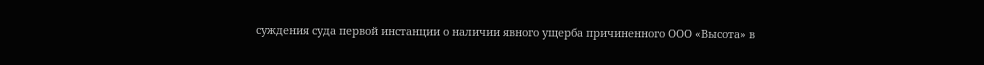суждения суда первой инстанции о наличии явного ущерба причиненного ООО «Высота» в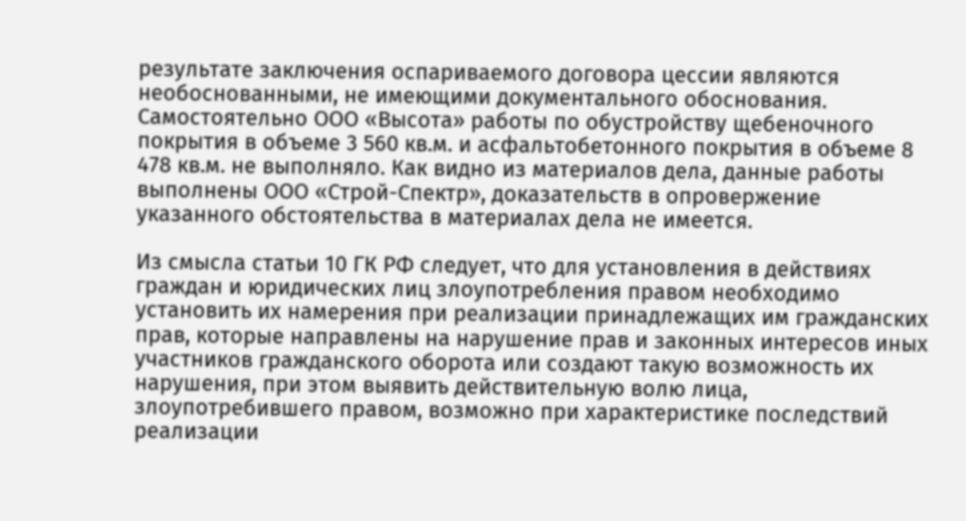результате заключения оспариваемого договора цессии являются необоснованными, не имеющими документального обоснования. Самостоятельно ООО «Высота» работы по обустройству щебеночного покрытия в объеме 3 560 кв.м. и асфальтобетонного покрытия в объеме 8 478 кв.м. не выполняло. Как видно из материалов дела, данные работы выполнены ООО «Строй-Спектр», доказательств в опровержение указанного обстоятельства в материалах дела не имеется.

Из смысла статьи 10 ГК РФ следует, что для установления в действиях граждан и юридических лиц злоупотребления правом необходимо установить их намерения при реализации принадлежащих им гражданских прав, которые направлены на нарушение прав и законных интересов иных участников гражданского оборота или создают такую возможность их нарушения, при этом выявить действительную волю лица, злоупотребившего правом, возможно при характеристике последствий реализации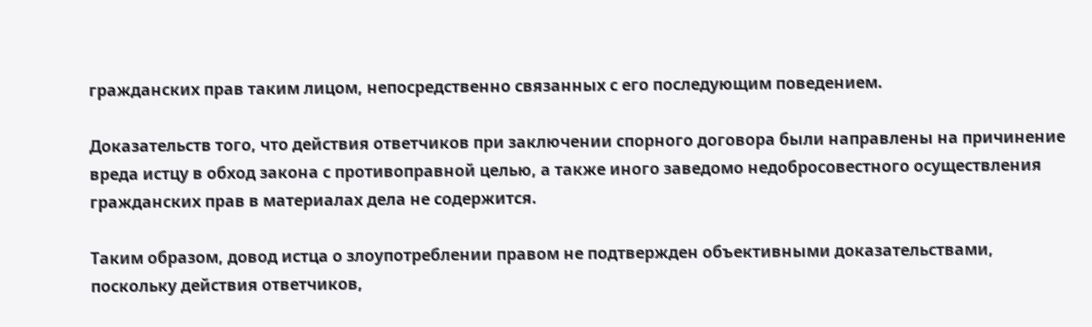гражданских прав таким лицом, непосредственно связанных с его последующим поведением.

Доказательств того, что действия ответчиков при заключении спорного договора были направлены на причинение вреда истцу в обход закона с противоправной целью, а также иного заведомо недобросовестного осуществления гражданских прав в материалах дела не содержится.

Таким образом, довод истца о злоупотреблении правом не подтвержден объективными доказательствами, поскольку действия ответчиков,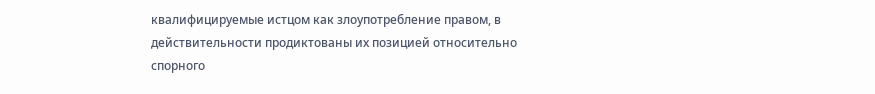квалифицируемые истцом как злоупотребление правом, в действительности продиктованы их позицией относительно спорного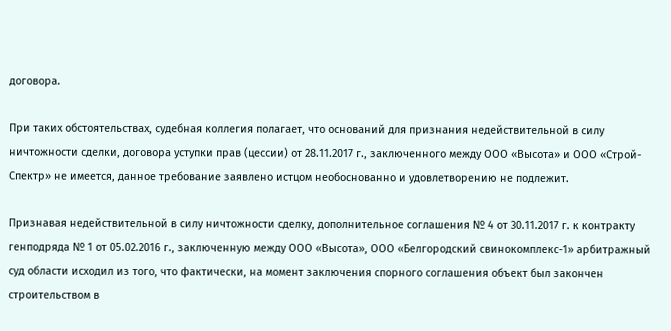договора.

При таких обстоятельствах, судебная коллегия полагает, что оснований для признания недействительной в силу ничтожности сделки, договора уступки прав (цессии) от 28.11.2017 г., заключенного между ООО «Высота» и ООО «Строй-Спектр» не имеется, данное требование заявлено истцом необоснованно и удовлетворению не подлежит.

Признавая недействительной в силу ничтожности сделку, дополнительное соглашения № 4 от 30.11.2017 г. к контракту генподряда № 1 от 05.02.2016 г., заключенную между ООО «Высота», ООО «Белгородский свинокомплекс-1» арбитражный суд области исходил из того, что фактически, на момент заключения спорного соглашения объект был закончен строительством в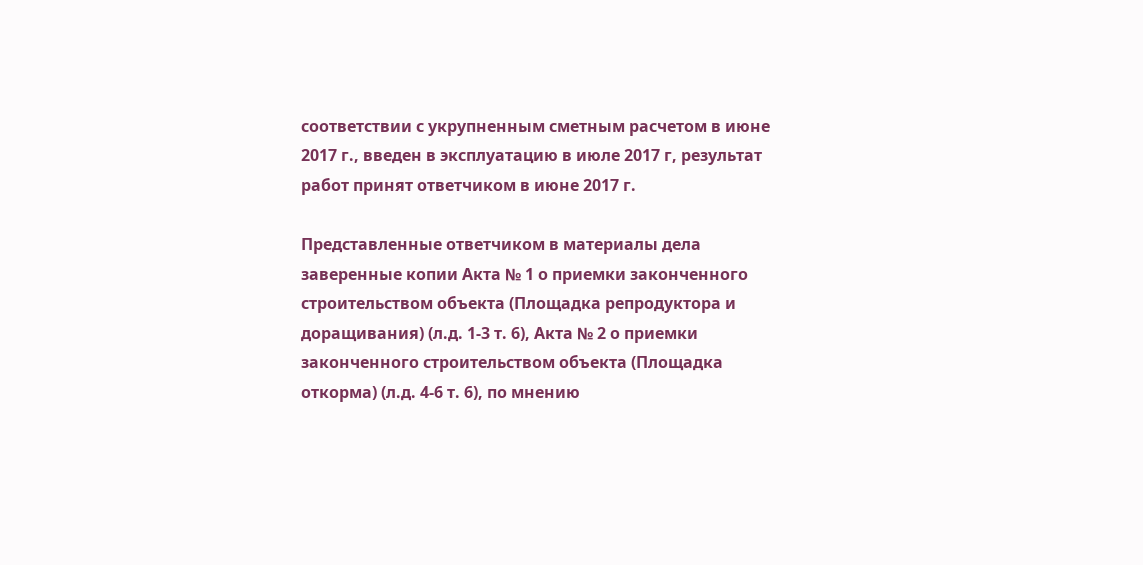соответствии с укрупненным сметным расчетом в июне 2017 г., введен в эксплуатацию в июле 2017 г, результат работ принят ответчиком в июне 2017 г.

Представленные ответчиком в материалы дела заверенные копии Акта № 1 о приемки законченного строительством объекта (Площадка репродуктора и доращивания) (л.д. 1-3 т. 6), Акта № 2 о приемки законченного строительством объекта (Площадка откорма) (л.д. 4-6 т. 6), по мнению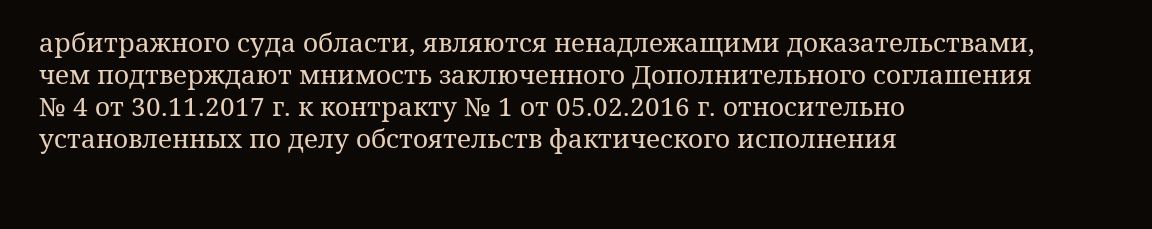арбитражного суда области, являются ненадлежащими доказательствами, чем подтверждают мнимость заключенного Дополнительного соглашения № 4 от 30.11.2017 г. к контракту № 1 от 05.02.2016 г. относительно установленных по делу обстоятельств фактического исполнения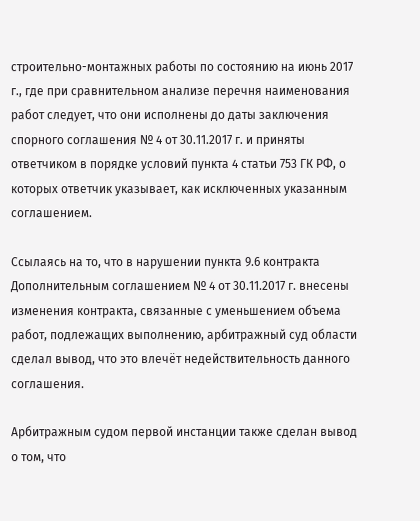строительно-монтажных работы по состоянию на июнь 2017 г., где при сравнительном анализе перечня наименования работ следует, что они исполнены до даты заключения спорного соглашения № 4 от 30.11.2017 г. и приняты ответчиком в порядке условий пункта 4 статьи 753 ГК РФ, о которых ответчик указывает, как исключенных указанным соглашением.

Ссылаясь на то, что в нарушении пункта 9.6 контракта Дополнительным соглашением № 4 от 30.11.2017 г. внесены изменения контракта, связанные с уменьшением объема работ, подлежащих выполнению, арбитражный суд области сделал вывод, что это влечёт недействительность данного соглашения.

Арбитражным судом первой инстанции также сделан вывод о том, что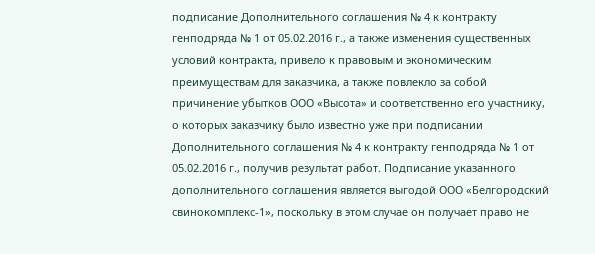подписание Дополнительного соглашения № 4 к контракту генподряда № 1 от 05.02.2016 г., а также изменения существенных условий контракта, привело к правовым и экономическим преимуществам для заказчика, а также повлекло за собой причинение убытков ООО «Высота» и соответственно его участнику, о которых заказчику было известно уже при подписании Дополнительного соглашения № 4 к контракту генподряда № 1 от 05.02.2016 г., получив результат работ. Подписание указанного дополнительного соглашения является выгодой ООО «Белгородский свинокомплекс-1», поскольку в этом случае он получает право не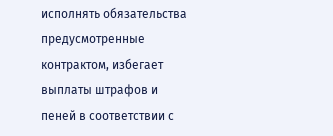исполнять обязательства предусмотренные контрактом, избегает выплаты штрафов и пеней в соответствии с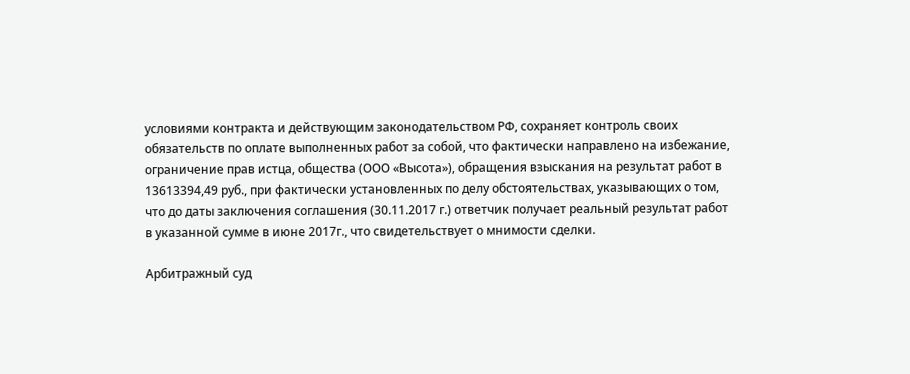условиями контракта и действующим законодательством РФ, сохраняет контроль своих обязательств по оплате выполненных работ за собой, что фактически направлено на избежание, ограничение прав истца, общества (ООО «Высота»), обращения взыскания на результат работ в 13613394,49 руб., при фактически установленных по делу обстоятельствах, указывающих о том, что до даты заключения соглашения (30.11.2017 г.) ответчик получает реальный результат работ в указанной сумме в июне 2017г., что свидетельствует о мнимости сделки.

Арбитражный суд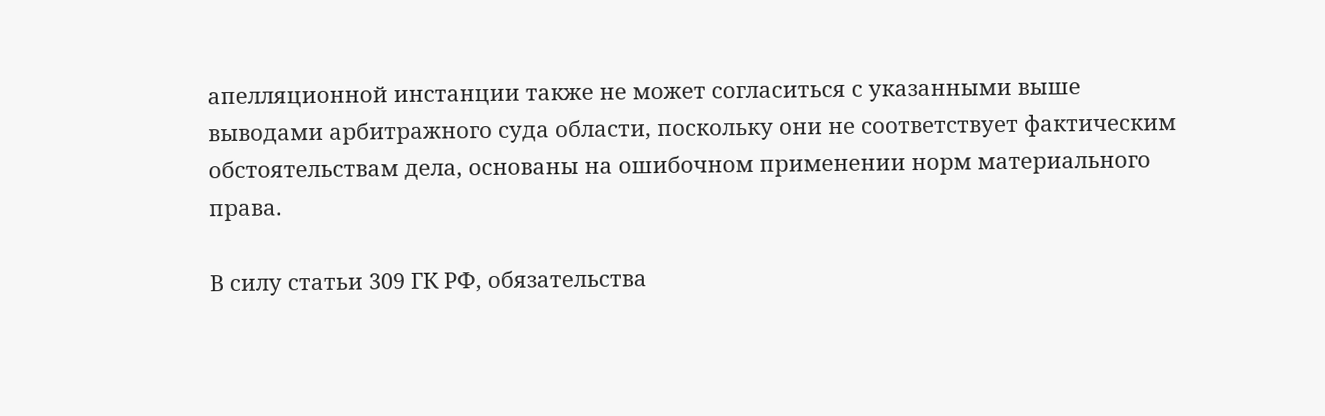апелляционной инстанции также не может согласиться с указанными выше выводами арбитражного суда области, поскольку они не соответствует фактическим обстоятельствам дела, основаны на ошибочном применении норм материального права.

В силу статьи 309 ГК РФ, обязательства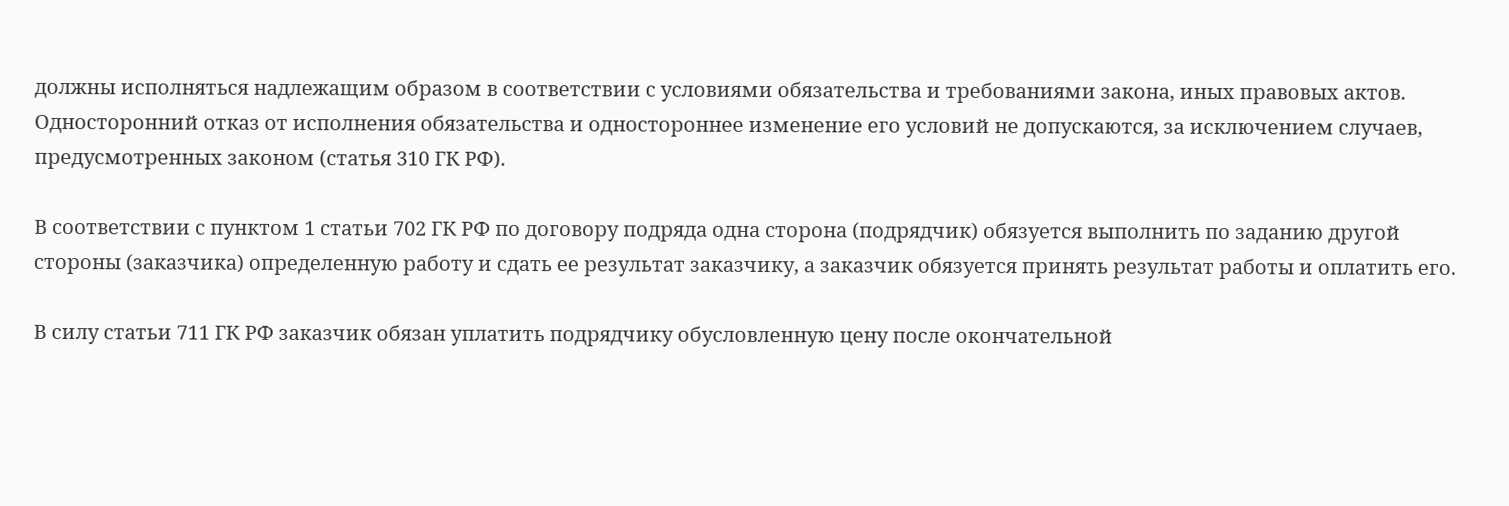должны исполняться надлежащим образом в соответствии с условиями обязательства и требованиями закона, иных правовых актов. Односторонний отказ от исполнения обязательства и одностороннее изменение его условий не допускаются, за исключением случаев, предусмотренных законом (статья 310 ГК РФ).

В соответствии с пунктом 1 статьи 702 ГК РФ по договору подряда одна сторона (подрядчик) обязуется выполнить по заданию другой стороны (заказчика) определенную работу и сдать ее результат заказчику, а заказчик обязуется принять результат работы и оплатить его.

В силу статьи 711 ГК РФ заказчик обязан уплатить подрядчику обусловленную цену после окончательной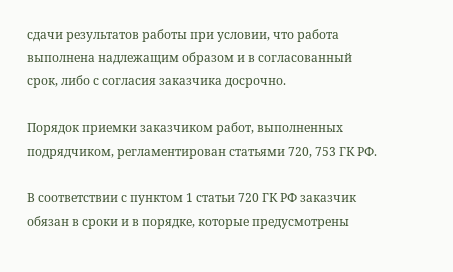сдачи результатов работы при условии, что работа выполнена надлежащим образом и в согласованный срок, либо с согласия заказчика досрочно.

Порядок приемки заказчиком работ, выполненных подрядчиком, регламентирован статьями 720, 753 ГК РФ.

В соответствии с пунктом 1 статьи 720 ГК РФ заказчик обязан в сроки и в порядке, которые предусмотрены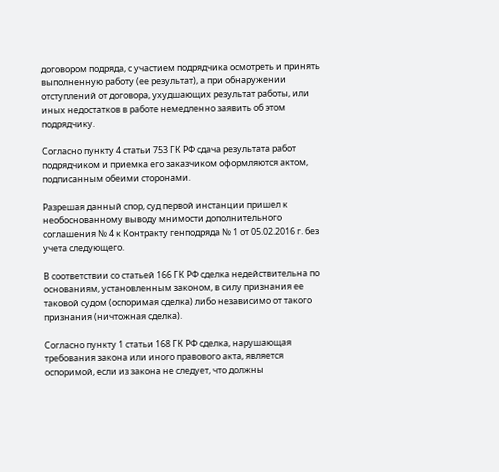договором подряда, с участием подрядчика осмотреть и принять выполненную работу (ее результат), а при обнаружении отступлений от договора, ухудшающих результат работы, или иных недостатков в работе немедленно заявить об этом подрядчику.

Согласно пункту 4 статьи 753 ГК РФ сдача результата работ подрядчиком и приемка его заказчиком оформляются актом, подписанным обеими сторонами.

Разрешая данный спор, суд первой инстанции пришел к необоснованному выводу мнимости дополнительного соглашения № 4 к Контракту генподряда № 1 от 05.02.2016 г. без учета следующего.

В соответствии со статьей 166 ГК РФ сделка недействительна по основаниям, установленным законом, в силу признания ее таковой судом (оспоримая сделка) либо независимо от такого признания (ничтожная сделка).

Согласно пункту 1 статьи 168 ГК РФ сделка, нарушающая требования закона или иного правового акта, является оспоримой, если из закона не следует, что должны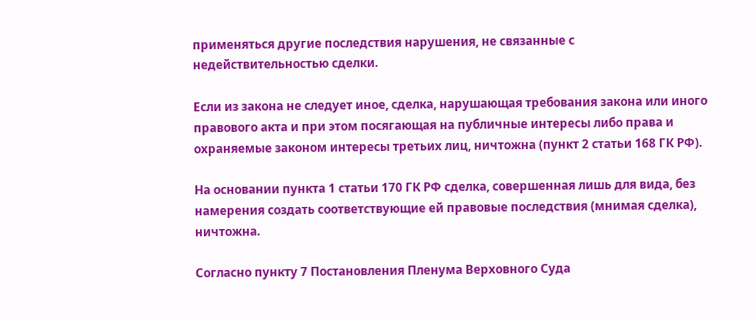применяться другие последствия нарушения, не связанные с недействительностью сделки.

Если из закона не следует иное, сделка, нарушающая требования закона или иного правового акта и при этом посягающая на публичные интересы либо права и охраняемые законом интересы третьих лиц, ничтожна (пункт 2 статьи 168 ГК РФ).

На основании пункта 1 статьи 170 ГК РФ сделка, совершенная лишь для вида, без намерения создать соответствующие ей правовые последствия (мнимая сделка), ничтожна.

Согласно пункту 7 Постановления Пленума Верховного Суда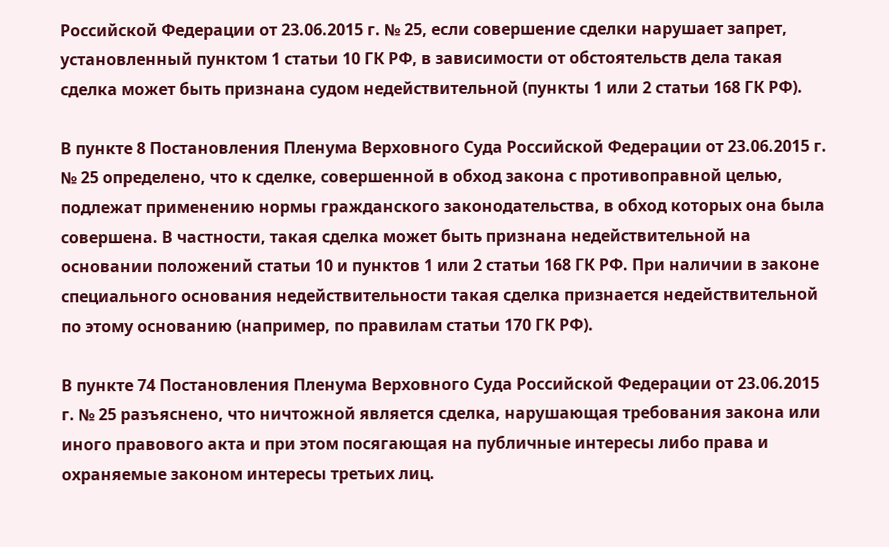Российской Федерации от 23.06.2015 г. № 25, если совершение сделки нарушает запрет, установленный пунктом 1 статьи 10 ГК РФ, в зависимости от обстоятельств дела такая сделка может быть признана судом недействительной (пункты 1 или 2 статьи 168 ГК РФ).

В пункте 8 Постановления Пленума Верховного Суда Российской Федерации от 23.06.2015 г. № 25 определено, что к сделке, совершенной в обход закона с противоправной целью, подлежат применению нормы гражданского законодательства, в обход которых она была совершена. В частности, такая сделка может быть признана недействительной на основании положений статьи 10 и пунктов 1 или 2 статьи 168 ГК РФ. При наличии в законе специального основания недействительности такая сделка признается недействительной по этому основанию (например, по правилам статьи 170 ГК РФ).

В пункте 74 Постановления Пленума Верховного Суда Российской Федерации от 23.06.2015 г. № 25 разъяснено, что ничтожной является сделка, нарушающая требования закона или иного правового акта и при этом посягающая на публичные интересы либо права и охраняемые законом интересы третьих лиц.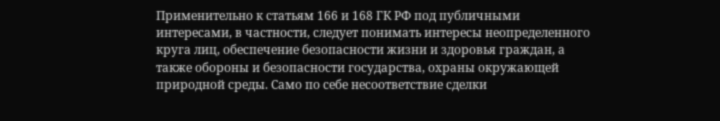Применительно к статьям 166 и 168 ГК РФ под публичными интересами, в частности, следует понимать интересы неопределенного круга лиц, обеспечение безопасности жизни и здоровья граждан, а также обороны и безопасности государства, охраны окружающей природной среды. Само по себе несоответствие сделки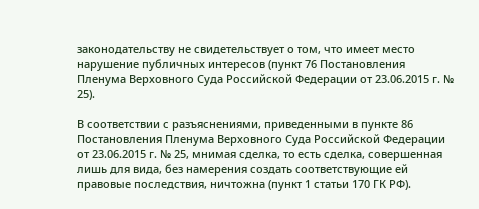законодательству не свидетельствует о том, что имеет место нарушение публичных интересов (пункт 76 Постановления Пленума Верховного Суда Российской Федерации от 23.06.2015 г. № 25).

В соответствии с разъяснениями, приведенными в пункте 86 Постановления Пленума Верховного Суда Российской Федерации от 23.06.2015 г. № 25, мнимая сделка, то есть сделка, совершенная лишь для вида, без намерения создать соответствующие ей правовые последствия, ничтожна (пункт 1 статьи 170 ГК РФ).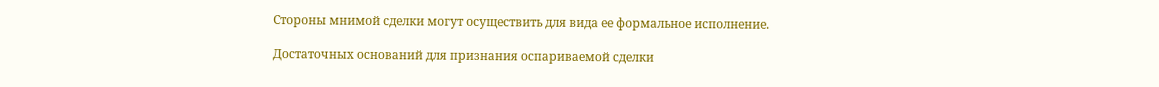Стороны мнимой сделки могут осуществить для вида ее формальное исполнение.

Достаточных оснований для признания оспариваемой сделки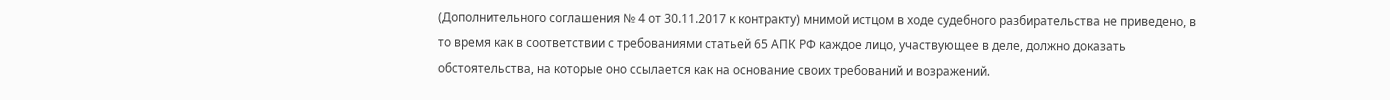(Дополнительного соглашения № 4 от 30.11.2017 к контракту) мнимой истцом в ходе судебного разбирательства не приведено, в то время как в соответствии с требованиями статьей 65 АПК РФ каждое лицо, участвующее в деле, должно доказать обстоятельства, на которые оно ссылается как на основание своих требований и возражений.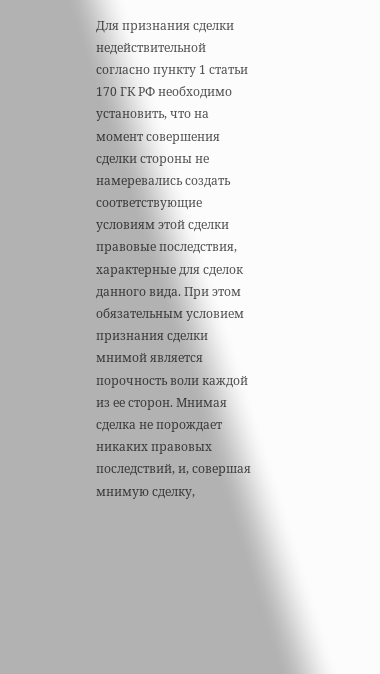Для признания сделки недействительной согласно пункту 1 статьи 170 ГК РФ необходимо установить, что на момент совершения сделки стороны не намеревались создать соответствующие условиям этой сделки правовые последствия, характерные для сделок данного вида. При этом обязательным условием признания сделки мнимой является порочность воли каждой из ее сторон. Мнимая сделка не порождает никаких правовых последствий, и, совершая мнимую сделку,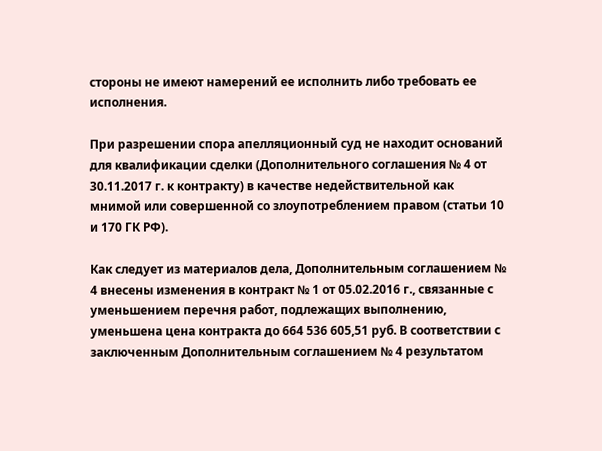стороны не имеют намерений ее исполнить либо требовать ее исполнения.

При разрешении спора апелляционный суд не находит оснований для квалификации сделки (Дополнительного соглашения № 4 от 30.11.2017 г. к контракту) в качестве недействительной как мнимой или совершенной со злоупотреблением правом (статьи 10 и 170 ГК РФ).

Как следует из материалов дела, Дополнительным соглашением № 4 внесены изменения в контракт № 1 от 05.02.2016 г., связанные с уменьшением перечня работ, подлежащих выполнению, уменьшена цена контракта до 664 536 605,51 руб. В соответствии с заключенным Дополнительным соглашением № 4 результатом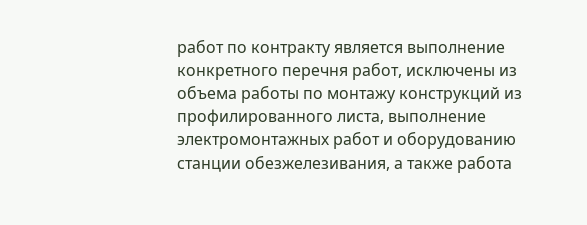работ по контракту является выполнение конкретного перечня работ, исключены из объема работы по монтажу конструкций из профилированного листа, выполнение электромонтажных работ и оборудованию станции обезжелезивания, а также работа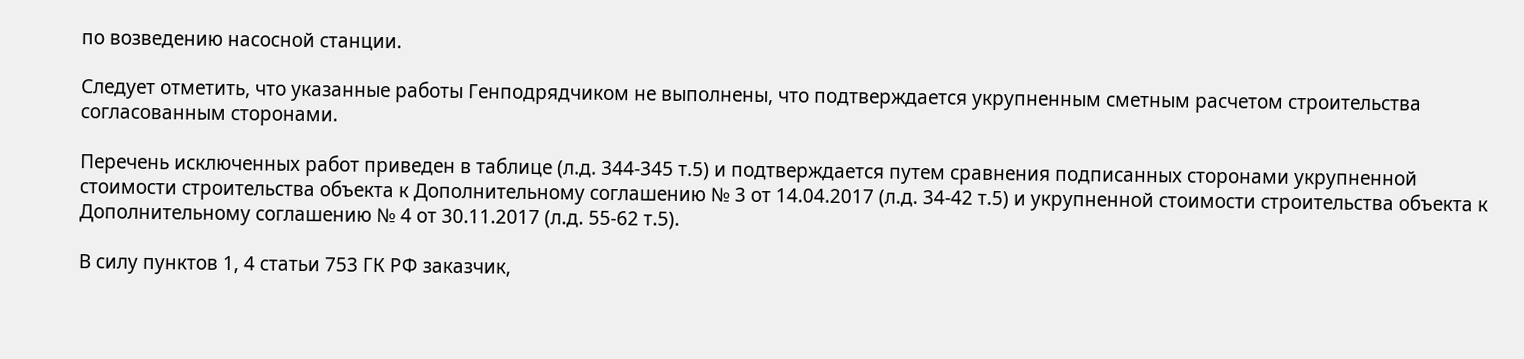по возведению насосной станции.

Следует отметить, что указанные работы Генподрядчиком не выполнены, что подтверждается укрупненным сметным расчетом строительства согласованным сторонами.

Перечень исключенных работ приведен в таблице (л.д. 344-345 т.5) и подтверждается путем сравнения подписанных сторонами укрупненной стоимости строительства объекта к Дополнительному соглашению № 3 от 14.04.2017 (л.д. 34-42 т.5) и укрупненной стоимости строительства объекта к Дополнительному соглашению № 4 от 30.11.2017 (л.д. 55-62 т.5).

В силу пунктов 1, 4 статьи 753 ГК РФ заказчик,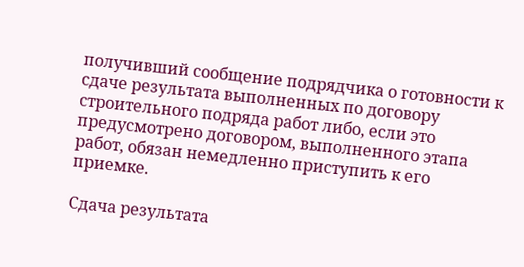получивший сообщение подрядчика о готовности к сдаче результата выполненных по договору строительного подряда работ либо, если это предусмотрено договором, выполненного этапа работ, обязан немедленно приступить к его приемке.

Сдача результата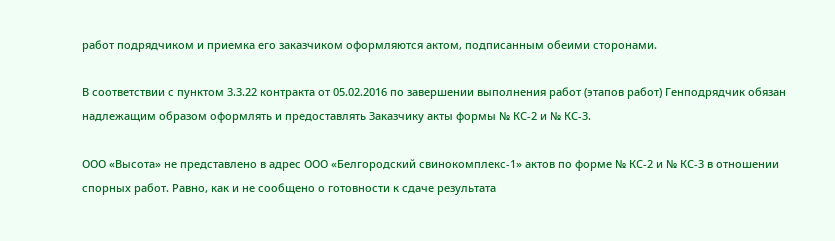работ подрядчиком и приемка его заказчиком оформляются актом, подписанным обеими сторонами.

В соответствии с пунктом 3.3.22 контракта от 05.02.2016 по завершении выполнения работ (этапов работ) Генподрядчик обязан надлежащим образом оформлять и предоставлять Заказчику акты формы № КС-2 и № КС-3.

ООО «Высота» не представлено в адрес ООО «Белгородский свинокомплекс-1» актов по форме № КС-2 и № КС-3 в отношении спорных работ. Равно, как и не сообщено о готовности к сдаче результата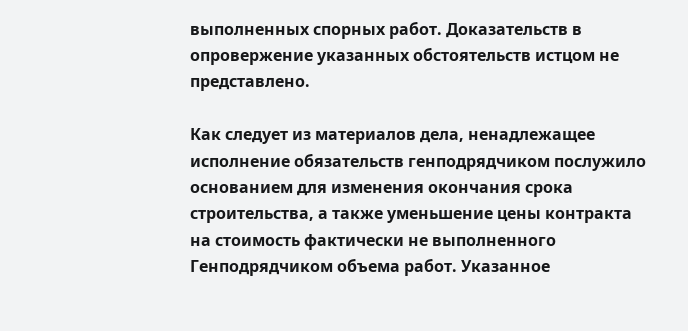выполненных спорных работ. Доказательств в опровержение указанных обстоятельств истцом не представлено.

Как следует из материалов дела, ненадлежащее исполнение обязательств генподрядчиком послужило основанием для изменения окончания срока строительства, а также уменьшение цены контракта на стоимость фактически не выполненного Генподрядчиком объема работ. Указанное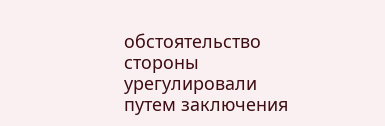обстоятельство стороны урегулировали путем заключения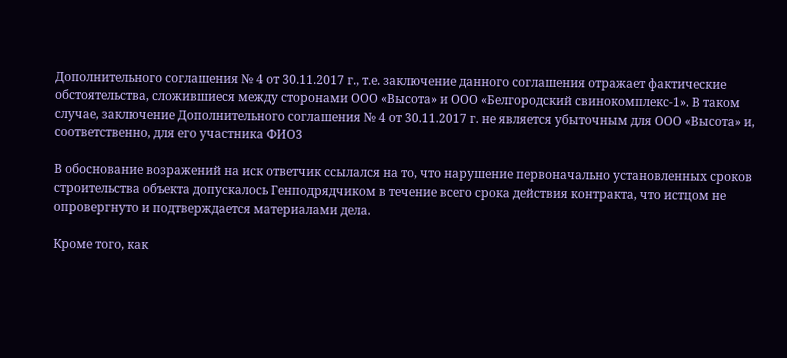Дополнительного соглашения № 4 от 30.11.2017 г., т.е. заключение данного соглашения отражает фактические обстоятельства, сложившиеся между сторонами ООО «Высота» и ООО «Белгородский свинокомплекс-1». В таком случае, заключение Дополнительного соглашения № 4 от 30.11.2017 г. не является убыточным для ООО «Высота» и, соответственно, для его участника ФИО3

В обоснование возражений на иск ответчик ссылался на то, что нарушение первоначально установленных сроков строительства объекта допускалось Генподрядчиком в течение всего срока действия контракта, что истцом не опровергнуто и подтверждается материалами дела.

Кроме того, как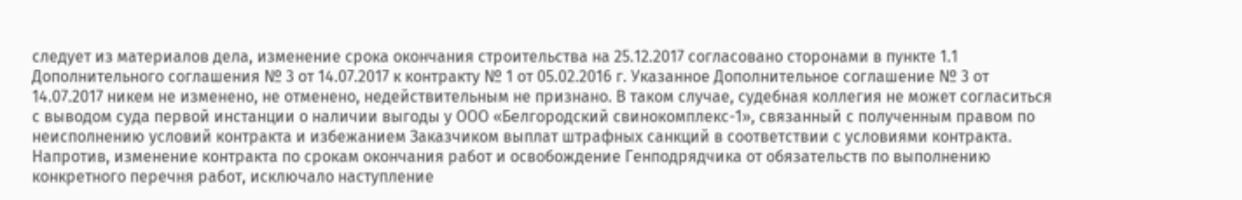следует из материалов дела, изменение срока окончания строительства на 25.12.2017 согласовано сторонами в пункте 1.1 Дополнительного соглашения № 3 от 14.07.2017 к контракту № 1 от 05.02.2016 г. Указанное Дополнительное соглашение № 3 от 14.07.2017 никем не изменено, не отменено, недействительным не признано. В таком случае, судебная коллегия не может согласиться с выводом суда первой инстанции о наличии выгоды у ООО «Белгородский свинокомплекс-1», связанный с полученным правом по неисполнению условий контракта и избежанием Заказчиком выплат штрафных санкций в соответствии с условиями контракта. Напротив, изменение контракта по срокам окончания работ и освобождение Генподрядчика от обязательств по выполнению конкретного перечня работ, исключало наступление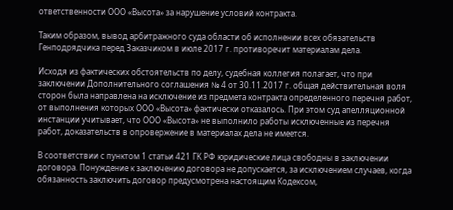ответственности ООО «Высота» за нарушение условий контракта.

Таким образом, вывод арбитражного суда области об исполнении всех обязательств Генподрядчика перед Заказчиком в июле 2017 г. противоречит материалам дела.

Исходя из фактических обстоятельств по делу, судебная коллегия полагает, что при заключении Дополнительного соглашения № 4 от 30.11.2017 г. общая действительная воля сторон была направлена на исключение из предмета контракта определенного перечня работ, от выполнения которых ООО «Высота» фактически отказалось. При этом суд апелляционной инстанции учитывает, что ООО «Высота» не выполнило работы исключенные из перечня работ, доказательств в опровержение в материалах дела не имеется.

В соответствии с пунктом 1 статьи 421 ГК РФ юридические лица свободны в заключении договора. Понуждение к заключению договора не допускается, за исключением случаев, когда обязанность заключить договор предусмотрена настоящим Кодексом,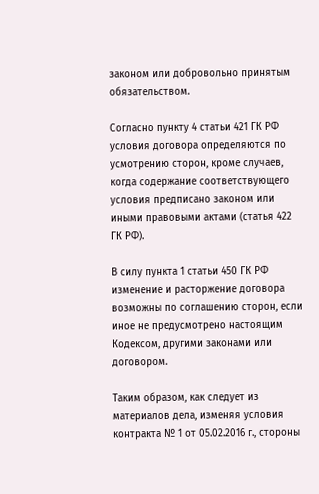законом или добровольно принятым обязательством.

Согласно пункту 4 статьи 421 ГК РФ условия договора определяются по усмотрению сторон, кроме случаев, когда содержание соответствующего условия предписано законом или иными правовыми актами (статья 422 ГК РФ).

В силу пункта 1 статьи 450 ГК РФ изменение и расторжение договора возможны по соглашению сторон, если иное не предусмотрено настоящим Кодексом, другими законами или договором.

Таким образом, как следует из материалов дела, изменяя условия контракта № 1 от 05.02.2016 г., стороны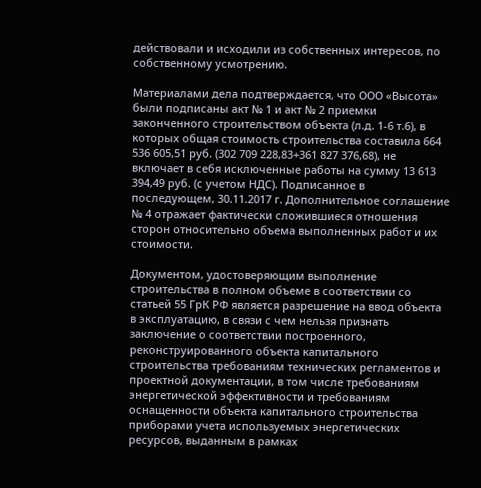действовали и исходили из собственных интересов, по собственному усмотрению.

Материалами дела подтверждается, что ООО «Высота» были подписаны акт № 1 и акт № 2 приемки законченного строительством объекта (л.д. 1-6 т.6), в которых общая стоимость строительства составила 664 536 605,51 руб. (302 709 228,83+361 827 376,68), не включает в себя исключенные работы на сумму 13 613 394,49 руб. (с учетом НДС). Подписанное в последующем, 30.11.2017 г. Дополнительное соглашение № 4 отражает фактически сложившиеся отношения сторон относительно объема выполненных работ и их стоимости.

Документом, удостоверяющим выполнение строительства в полном объеме в соответствии со статьей 55 ГрК РФ является разрешение на ввод объекта в эксплуатацию, в связи с чем нельзя признать заключение о соответствии построенного, реконструированного объекта капитального строительства требованиям технических регламентов и проектной документации, в том числе требованиям энергетической эффективности и требованиям оснащенности объекта капитального строительства приборами учета используемых энергетических ресурсов, выданным в рамках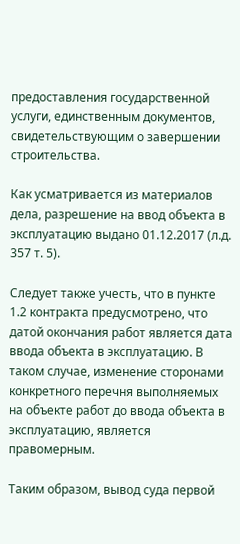предоставления государственной услуги, единственным документов, свидетельствующим о завершении строительства.

Как усматривается из материалов дела, разрешение на ввод объекта в эксплуатацию выдано 01.12.2017 (л.д. 357 т. 5).

Следует также учесть, что в пункте 1.2 контракта предусмотрено, что датой окончания работ является дата ввода объекта в эксплуатацию. В таком случае, изменение сторонами конкретного перечня выполняемых на объекте работ до ввода объекта в эксплуатацию, является правомерным.

Таким образом, вывод суда первой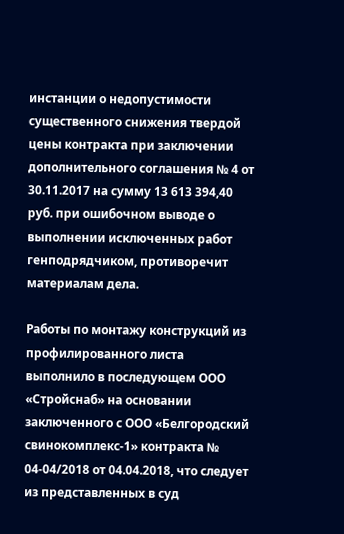инстанции о недопустимости существенного снижения твердой цены контракта при заключении дополнительного соглашения № 4 от 30.11.2017 на сумму 13 613 394,40 руб. при ошибочном выводе о выполнении исключенных работ генподрядчиком, противоречит материалам дела.

Работы по монтажу конструкций из профилированного листа выполнило в последующем ООО «Стройснаб» на основании заключенного с ООО «Белгородский свинокомплекс-1» контракта № 04-04/2018 от 04.04.2018, что следует из представленных в суд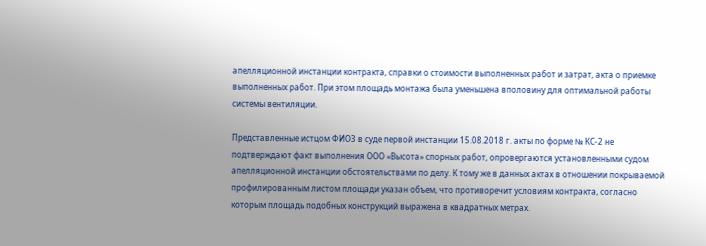апелляционной инстанции контракта, справки о стоимости выполненных работ и затрат, акта о приемке выполненных работ. При этом площадь монтажа была уменьшена вполовину для оптимальной работы системы вентиляции.

Представленные истцом ФИО3 в суде первой инстанции 15.08.2018 г. акты по форме № КС-2 не подтверждают факт выполнения ООО «Высота» спорных работ, опровергаются установленными судом апелляционной инстанции обстоятельствами по делу. К тому же в данных актах в отношении покрываемой профилированным листом площади указан объем, что противоречит условиям контракта, согласно которым площадь подобных конструкций выражена в квадратных метрах.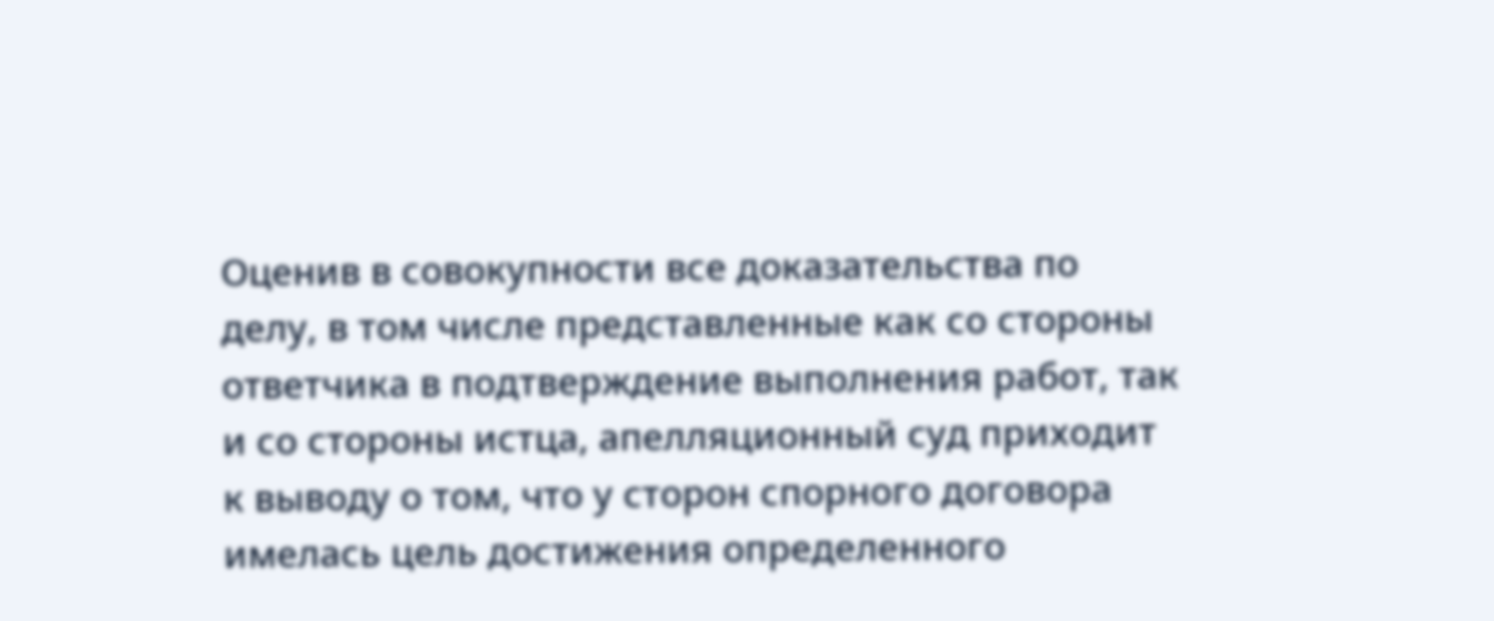Оценив в совокупности все доказательства по делу, в том числе представленные как со стороны ответчика в подтверждение выполнения работ, так и со стороны истца, апелляционный суд приходит к выводу о том, что у сторон спорного договора имелась цель достижения определенного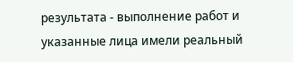результата - выполнение работ и указанные лица имели реальный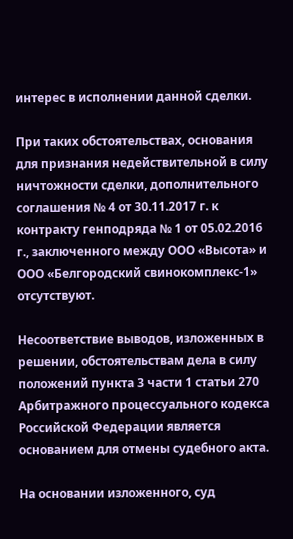интерес в исполнении данной сделки.

При таких обстоятельствах, основания для признания недействительной в силу ничтожности сделки, дополнительного соглашения № 4 от 30.11.2017 г. к контракту генподряда № 1 от 05.02.2016 г., заключенного между ООО «Высота» и ООО «Белгородский свинокомплекс-1» отсутствуют.

Несоответствие выводов, изложенных в решении, обстоятельствам дела в силу положений пункта 3 части 1 статьи 270 Арбитражного процессуального кодекса Российской Федерации является основанием для отмены судебного акта.

На основании изложенного, суд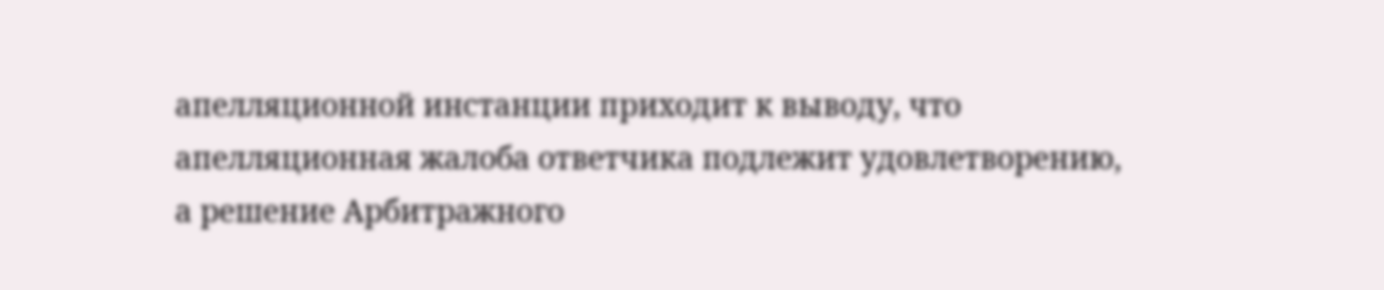апелляционной инстанции приходит к выводу, что апелляционная жалоба ответчика подлежит удовлетворению, а решение Арбитражного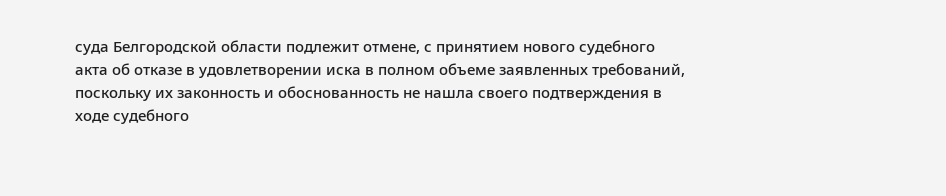суда Белгородской области подлежит отмене, с принятием нового судебного акта об отказе в удовлетворении иска в полном объеме заявленных требований, поскольку их законность и обоснованность не нашла своего подтверждения в ходе судебного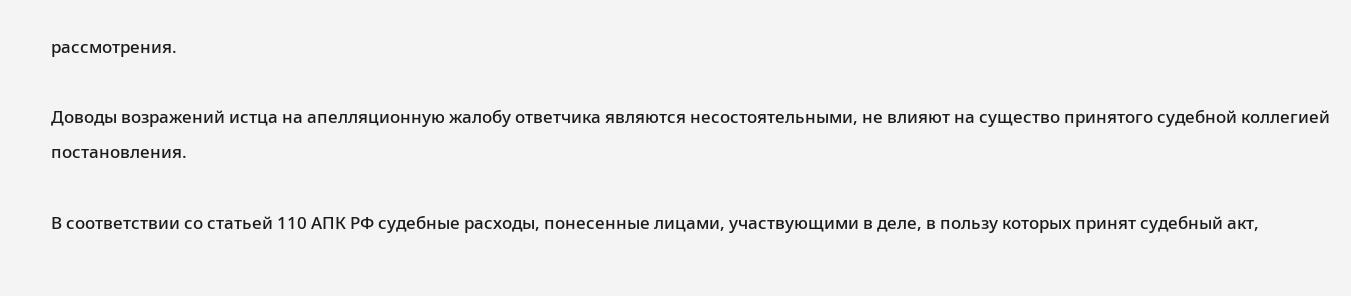рассмотрения.

Доводы возражений истца на апелляционную жалобу ответчика являются несостоятельными, не влияют на существо принятого судебной коллегией постановления.

В соответствии со статьей 110 АПК РФ судебные расходы, понесенные лицами, участвующими в деле, в пользу которых принят судебный акт,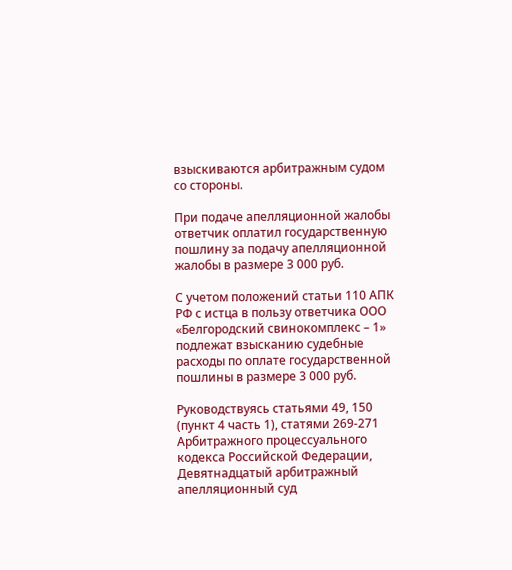взыскиваются арбитражным судом со стороны.

При подаче апелляционной жалобы ответчик оплатил государственную пошлину за подачу апелляционной жалобы в размере 3 000 руб.

С учетом положений статьи 110 АПК РФ с истца в пользу ответчика ООО «Белгородский свинокомплекс – 1» подлежат взысканию судебные расходы по оплате государственной пошлины в размере 3 000 руб.

Руководствуясь статьями 49, 150 (пункт 4 часть 1), статями 269-271 Арбитражного процессуального кодекса Российской Федерации, Девятнадцатый арбитражный апелляционный суд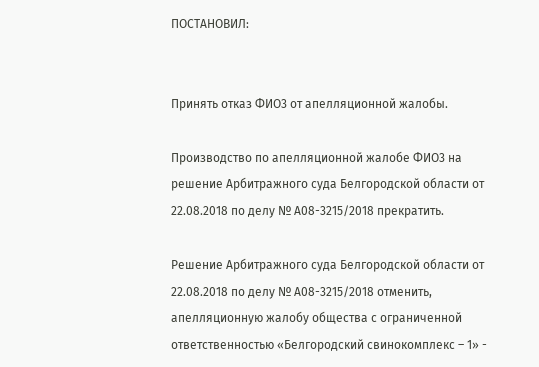ПОСТАНОВИЛ:


Принять отказ ФИО3 от апелляционной жалобы.

Производство по апелляционной жалобе ФИО3 на решение Арбитражного суда Белгородской области от 22.08.2018 по делу № А08-3215/2018 прекратить.

Решение Арбитражного суда Белгородской области от 22.08.2018 по делу № А08-3215/2018 отменить, апелляционную жалобу общества с ограниченной ответственностью «Белгородский свинокомплекс – 1» -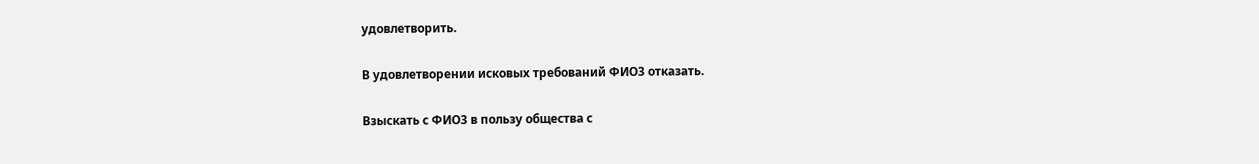удовлетворить.

В удовлетворении исковых требований ФИО3 отказать.

Взыскать с ФИО3 в пользу общества с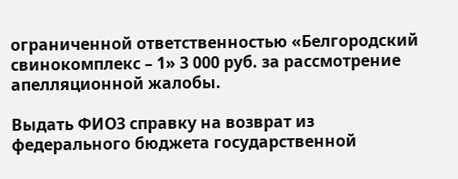ограниченной ответственностью «Белгородский свинокомплекс – 1» 3 000 руб. за рассмотрение апелляционной жалобы.

Выдать ФИО3 справку на возврат из федерального бюджета государственной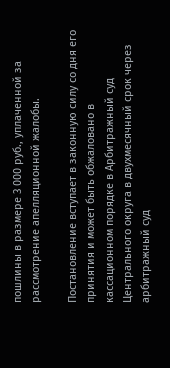пошлины в размере 3 000 руб., уплаченной за рассмотрение апелляционной жалобы.

Постановление вступает в законную силу со дня его принятия и может быть обжаловано в кассационном порядке в Арбитражный суд Центрального округа в двухмесячный срок через арбитражный суд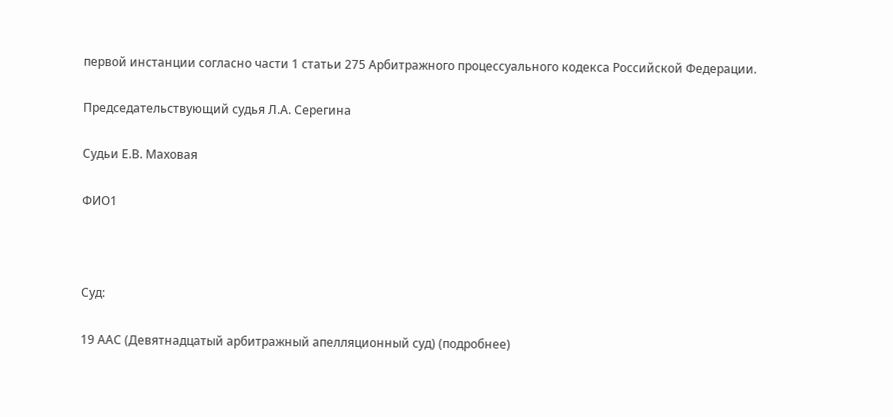первой инстанции согласно части 1 статьи 275 Арбитражного процессуального кодекса Российской Федерации.

Председательствующий судья Л.А. Серегина

Судьи Е.В. Маховая

ФИО1



Суд:

19 ААС (Девятнадцатый арбитражный апелляционный суд) (подробнее)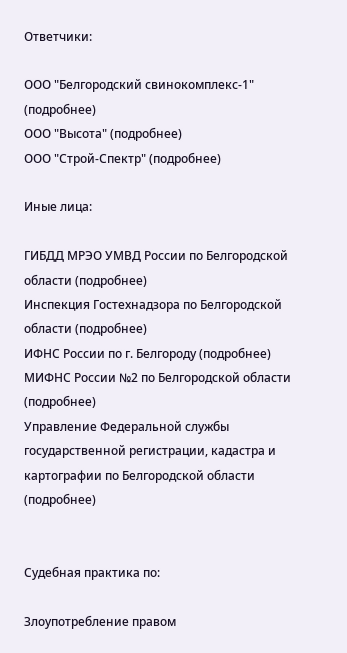Ответчики:

ООО "Белгородский свинокомплекс-1" (подробнее)
ООО "Высота" (подробнее)
ООО "Строй-Спектр" (подробнее)

Иные лица:

ГИБДД МРЭО УМВД России по Белгородской области (подробнее)
Инспекция Гостехнадзора по Белгородской области (подробнее)
ИФНС России по г. Белгороду (подробнее)
МИФНС России №2 по Белгородской области (подробнее)
Управление Федеральной службы государственной регистрации, кадастра и картографии по Белгородской области (подробнее)


Судебная практика по:

Злоупотребление правом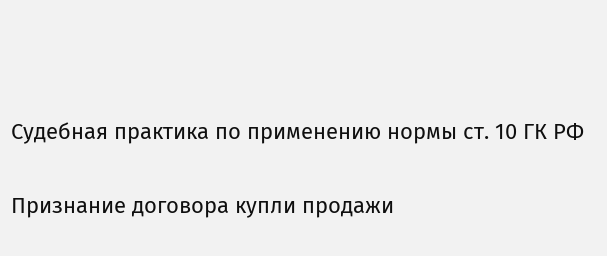Судебная практика по применению нормы ст. 10 ГК РФ

Признание договора купли продажи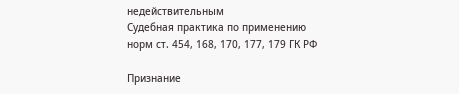недействительным
Судебная практика по применению норм ст. 454, 168, 170, 177, 179 ГК РФ

Признание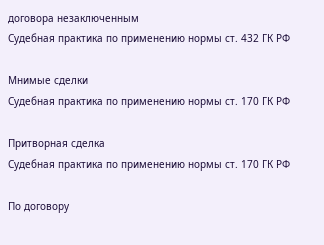договора незаключенным
Судебная практика по применению нормы ст. 432 ГК РФ

Мнимые сделки
Судебная практика по применению нормы ст. 170 ГК РФ

Притворная сделка
Судебная практика по применению нормы ст. 170 ГК РФ

По договору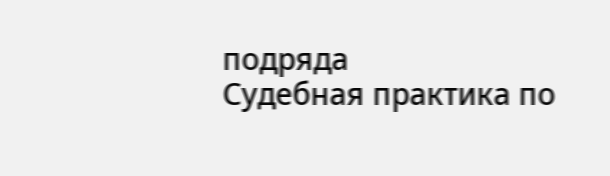подряда
Судебная практика по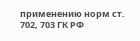применению норм ст. 702, 703 ГК РФ